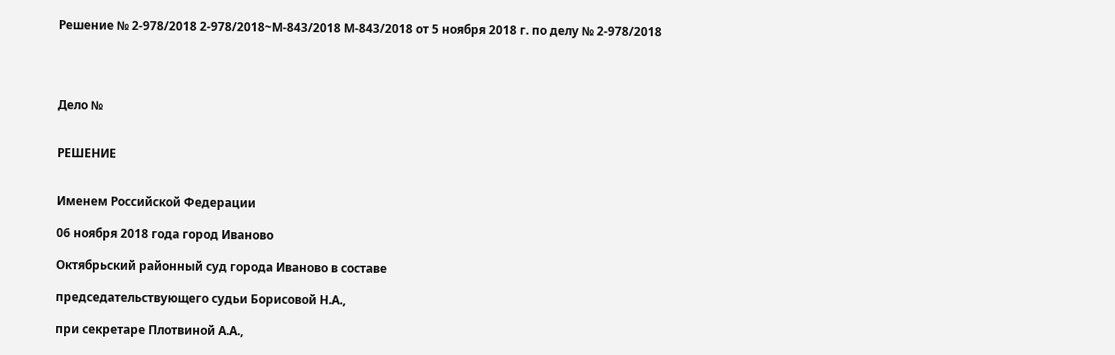Решение № 2-978/2018 2-978/2018~М-843/2018 М-843/2018 от 5 ноября 2018 г. по делу № 2-978/2018




Дело №


РЕШЕНИЕ


Именем Российской Федерации

06 ноября 2018 года город Иваново

Октябрьский районный суд города Иваново в составе

председательствующего судьи Борисовой Н.А.,

при секретаре Плотвиной А.А.,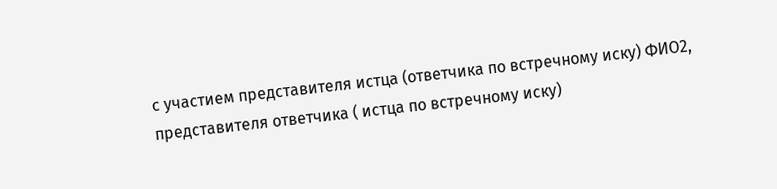с участием представителя истца (ответчика по встречному иску) ФИО2, представителя ответчика ( истца по встречному иску)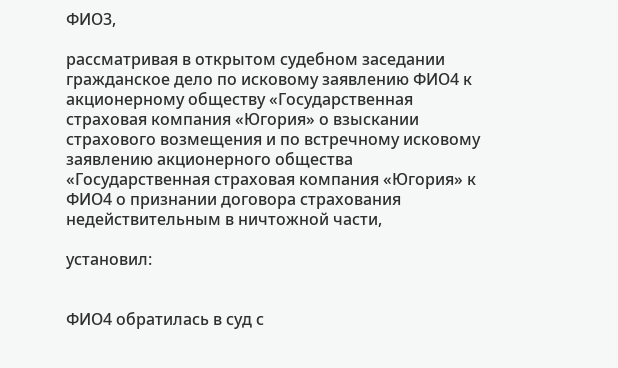ФИО3,

рассматривая в открытом судебном заседании гражданское дело по исковому заявлению ФИО4 к акционерному обществу «Государственная страховая компания «Югория» о взыскании страхового возмещения и по встречному исковому заявлению акционерного общества «Государственная страховая компания «Югория» к ФИО4 о признании договора страхования недействительным в ничтожной части,

установил:


ФИО4 обратилась в суд с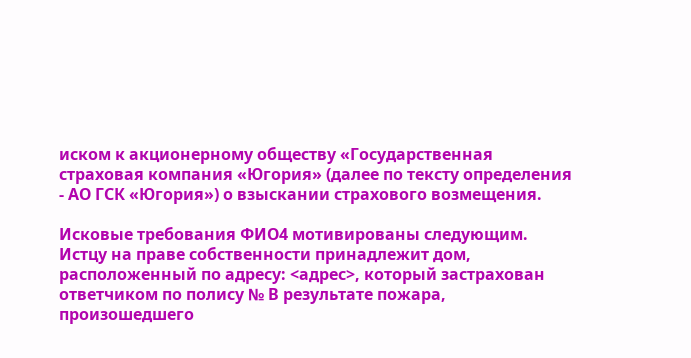иском к акционерному обществу «Государственная страховая компания «Югория» (далее по тексту определения - АО ГСК «Югория») о взыскании страхового возмещения.

Исковые требования ФИО4 мотивированы следующим. Истцу на праве собственности принадлежит дом, расположенный по адресу: <адрес>, который застрахован ответчиком по полису № В результате пожара, произошедшего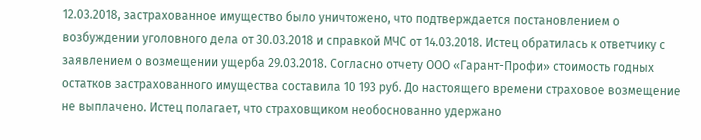12.03.2018, застрахованное имущество было уничтожено, что подтверждается постановлением о возбуждении уголовного дела от 30.03.2018 и справкой МЧС от 14.03.2018. Истец обратилась к ответчику с заявлением о возмещении ущерба 29.03.2018. Согласно отчету ООО «Гарант-Профи» стоимость годных остатков застрахованного имущества составила 10 193 руб. До настоящего времени страховое возмещение не выплачено. Истец полагает, что страховщиком необоснованно удержано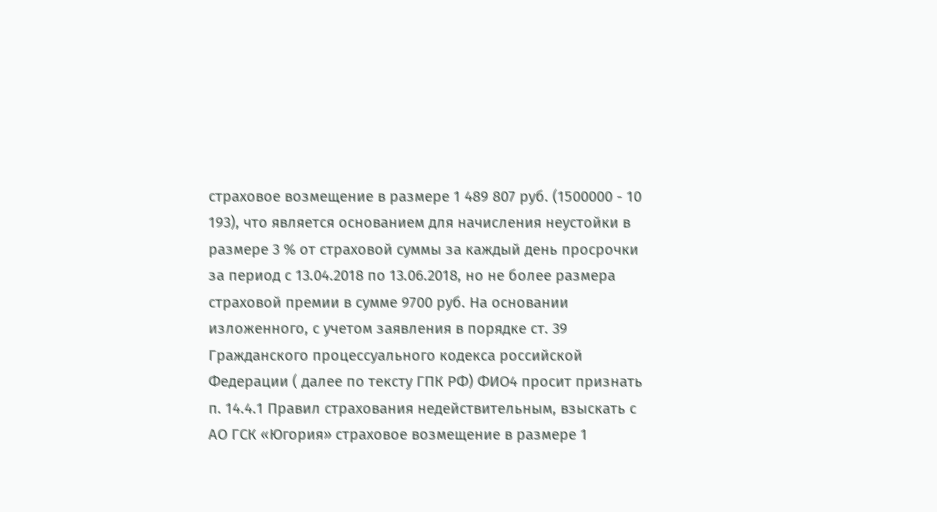страховое возмещение в размере 1 489 807 руб. (1500000 - 10 193), что является основанием для начисления неустойки в размере 3 % от страховой суммы за каждый день просрочки за период с 13.04.2018 по 13.06.2018, но не более размера страховой премии в сумме 9700 руб. На основании изложенного, с учетом заявления в порядке ст. 39 Гражданского процессуального кодекса российской Федерации ( далее по тексту ГПК РФ) ФИО4 просит признать п. 14.4.1 Правил страхования недействительным, взыскать с АО ГСК «Югория» страховое возмещение в размере 1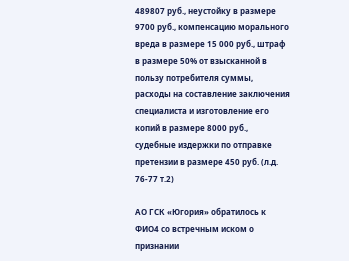489807 руб., неустойку в размере 9700 руб., компенсацию морального вреда в размере 15 000 руб., штраф в размере 50% от взысканной в пользу потребителя суммы, расходы на составление заключения специалиста и изготовление его копий в размере 8000 руб., судебные издержки по отправке претензии в размере 450 руб. (л.д. 76-77 т.2)

АО ГСК «Югория» обратилось к ФИО4 со встречным иском о признании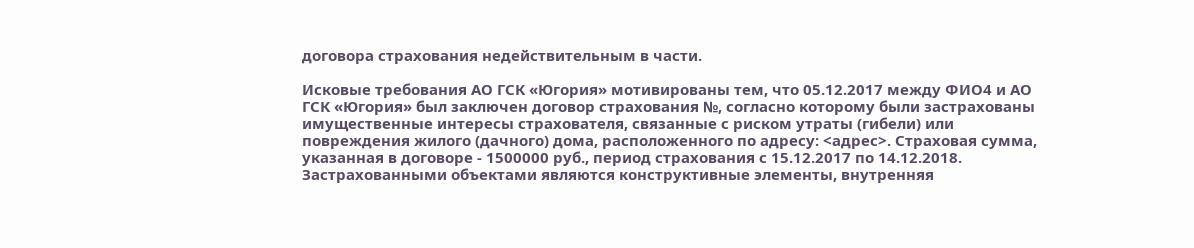договора страхования недействительным в части.

Исковые требования АО ГСК «Югория» мотивированы тем, что 05.12.2017 между ФИО4 и АО ГСК «Югория» был заключен договор страхования №, согласно которому были застрахованы имущественные интересы страхователя, связанные с риском утраты (гибели) или повреждения жилого (дачного) дома, расположенного по адресу: <адрес>. Страховая сумма, указанная в договоре - 1500000 руб., период страхования с 15.12.2017 по 14.12.2018. Застрахованными объектами являются конструктивные элементы, внутренняя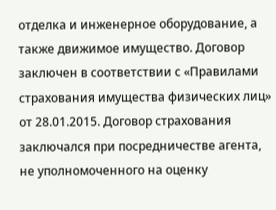отделка и инженерное оборудование, а также движимое имущество. Договор заключен в соответствии с «Правилами страхования имущества физических лиц» от 28.01.2015. Договор страхования заключался при посредничестве агента, не уполномоченного на оценку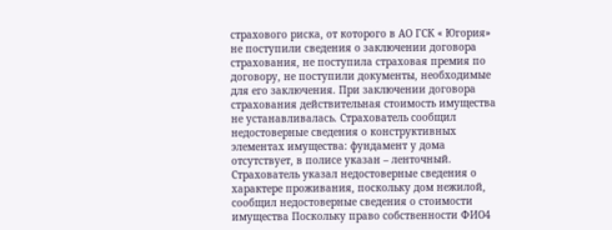страхового риска, от которого в АО ГСК « Югория» не поступили сведения о заключении договора страхования, не поступила страховая премия по договору, не поступили документы, необходимые для его заключения. При заключении договора страхования действительная стоимость имущества не устанавливалась. Страхователь сообщил недостоверные сведения о конструктивных элементах имущества: фундамент у дома отсутствует, в полисе указан – ленточный. Страхователь указал недостоверные сведения о характере проживания, поскольку дом нежилой, сообщил недостоверные сведения о стоимости имущества Поскольку право собственности ФИО4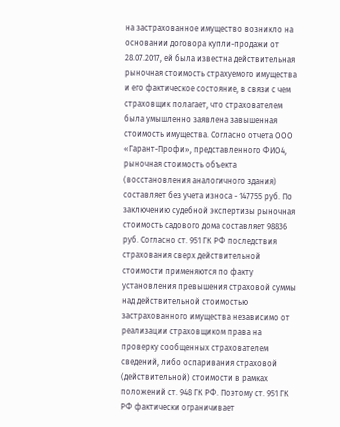на застрахованное имущество возникло на основании договора купли-продажи от 28.07.2017, ей была известна действительная рыночная стоимость страхуемого имущества и его фактическое состояние, в связи с чем страховщик полагает, что страхователем была умышленно заявлена завышенная стоимость имущества. Согласно отчета ООО «Гарант-Профи», представленного ФИО4, рыночная стоимость объекта (восстановления аналогичного здания) составляет без учета износа - 147755 руб. По заключению судебной экспертизы рыночная стоимость садового дома составляет 98836 руб. Согласно ст. 951 ГК РФ последствия страхования сверх действительной стоимости применяются по факту установления превышения страховой суммы над действительной стоимостью застрахованного имущества независимо от реализации страховщиком права на проверку сообщенных страхователем сведений, либо оспаривания страховой (действительной) стоимости в рамках положений ст. 948 ГК РФ. Поэтому ст. 951 ГК РФ фактически ограничивает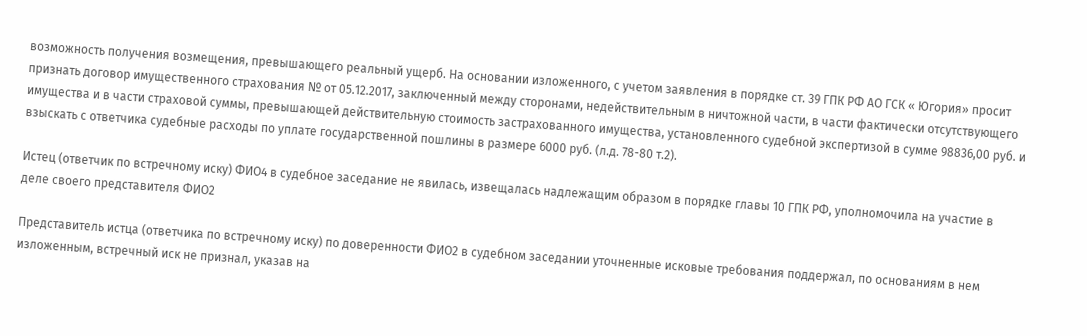возможность получения возмещения, превышающего реальный ущерб. На основании изложенного, с учетом заявления в порядке ст. 39 ГПК РФ АО ГСК « Югория» просит признать договор имущественного страхования № от 05.12.2017, заключенный между сторонами, недействительным в ничтожной части, в части фактически отсутствующего имущества и в части страховой суммы, превышающей действительную стоимость застрахованного имущества, установленного судебной экспертизой в сумме 98836,00 руб. и взыскать с ответчика судебные расходы по уплате государственной пошлины в размере 6000 руб. (л.д. 78-80 т.2).

Истец (ответчик по встречному иску) ФИО4 в судебное заседание не явилась, извещалась надлежащим образом в порядке главы 10 ГПК РФ, уполномочила на участие в деле своего представителя ФИО2

Представитель истца (ответчика по встречному иску) по доверенности ФИО2 в судебном заседании уточненные исковые требования поддержал, по основаниям в нем изложенным, встречный иск не признал, указав на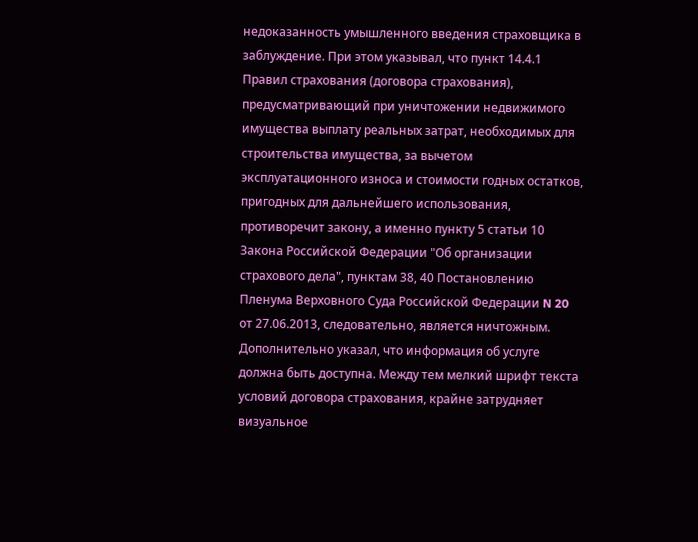недоказанность умышленного введения страховщика в заблуждение. При этом указывал, что пункт 14.4.1 Правил страхования (договора страхования), предусматривающий при уничтожении недвижимого имущества выплату реальных затрат, необходимых для строительства имущества, за вычетом эксплуатационного износа и стоимости годных остатков, пригодных для дальнейшего использования, противоречит закону, а именно пункту 5 статьи 10 Закона Российской Федерации "Об организации страхового дела", пунктам 38, 40 Постановлению Пленума Верховного Суда Российской Федерации N 20 от 27.06.2013, следовательно, является ничтожным. Дополнительно указал, что информация об услуге должна быть доступна. Между тем мелкий шрифт текста условий договора страхования, крайне затрудняет визуальное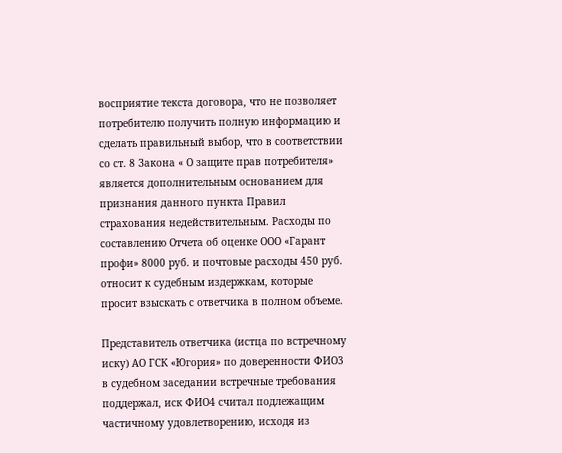восприятие текста договора, что не позволяет потребителю получить полную информацию и сделать правильный выбор, что в соответствии со ст. 8 Закона « О защите прав потребителя» является дополнительным основанием для признания данного пункта Правил страхования недействительным. Расходы по составлению Отчета об оценке ООО «Гарант профи» 8000 руб. и почтовые расходы 450 руб. относит к судебным издержкам, которые просит взыскать с ответчика в полном объеме.

Представитель ответчика (истца по встречному иску) АО ГСК «Югория» по доверенности ФИО3 в судебном заседании встречные требования поддержал, иск ФИО4 считал подлежащим частичному удовлетворению, исходя из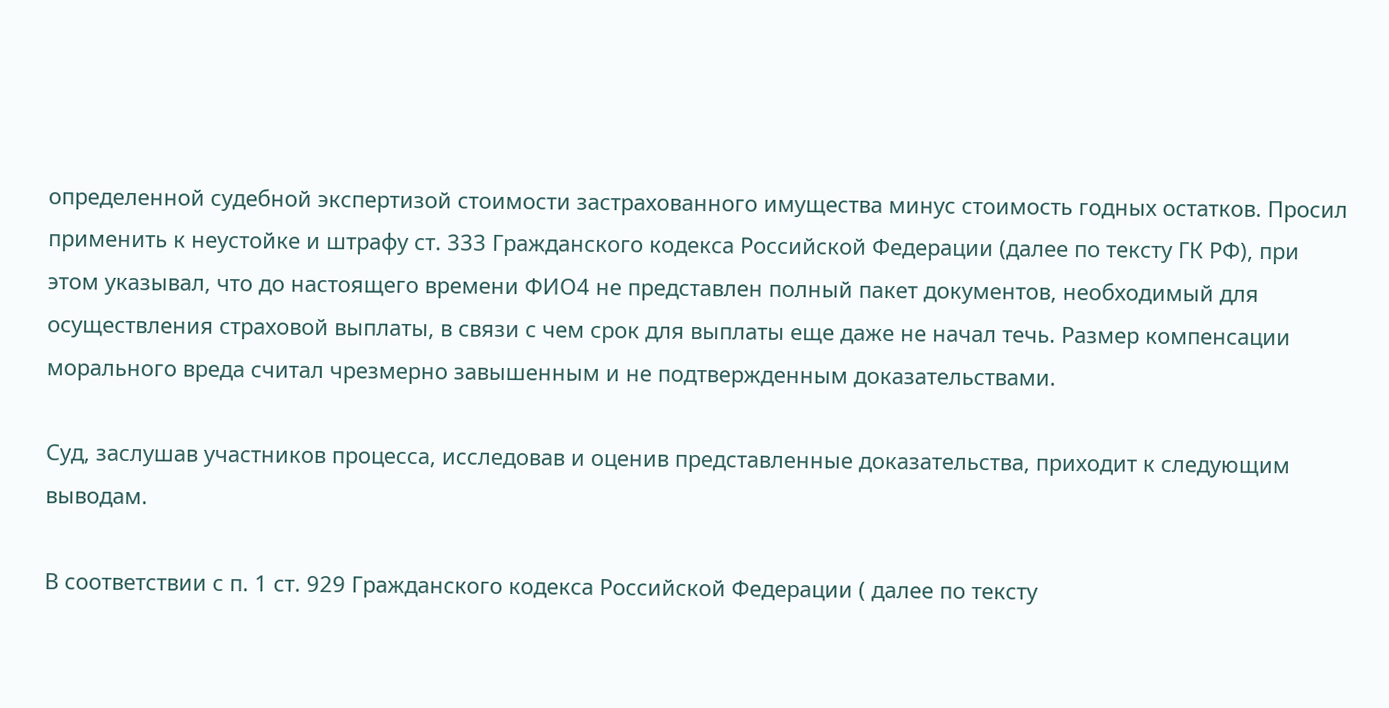определенной судебной экспертизой стоимости застрахованного имущества минус стоимость годных остатков. Просил применить к неустойке и штрафу ст. 333 Гражданского кодекса Российской Федерации (далее по тексту ГК РФ), при этом указывал, что до настоящего времени ФИО4 не представлен полный пакет документов, необходимый для осуществления страховой выплаты, в связи с чем срок для выплаты еще даже не начал течь. Размер компенсации морального вреда считал чрезмерно завышенным и не подтвержденным доказательствами.

Суд, заслушав участников процесса, исследовав и оценив представленные доказательства, приходит к следующим выводам.

В соответствии с п. 1 ст. 929 Гражданского кодекса Российской Федерации ( далее по тексту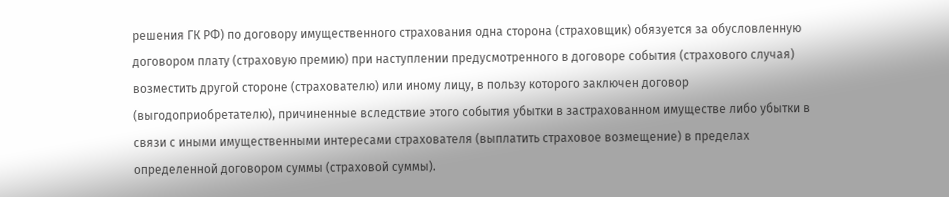решения ГК РФ) по договору имущественного страхования одна сторона (страховщик) обязуется за обусловленную договором плату (страховую премию) при наступлении предусмотренного в договоре события (страхового случая) возместить другой стороне (страхователю) или иному лицу, в пользу которого заключен договор (выгодоприобретателю), причиненные вследствие этого события убытки в застрахованном имуществе либо убытки в связи с иными имущественными интересами страхователя (выплатить страховое возмещение) в пределах определенной договором суммы (страховой суммы).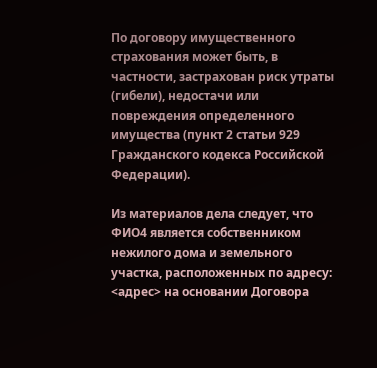По договору имущественного страхования может быть, в частности, застрахован риск утраты (гибели), недостачи или повреждения определенного имущества (пункт 2 статьи 929 Гражданского кодекса Российской Федерации).

Из материалов дела следует, что ФИО4 является собственником нежилого дома и земельного участка, расположенных по адресу: <адрес> на основании Договора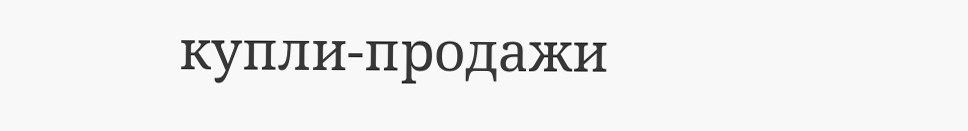купли-продажи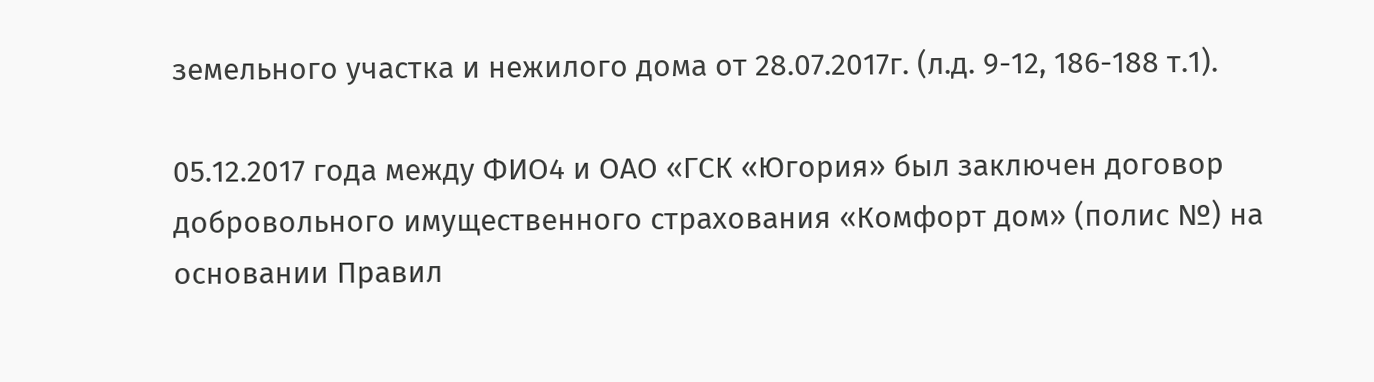земельного участка и нежилого дома от 28.07.2017г. (л.д. 9-12, 186-188 т.1).

05.12.2017 года между ФИО4 и ОАО «ГСК «Югория» был заключен договор добровольного имущественного страхования «Комфорт дом» (полис №) на основании Правил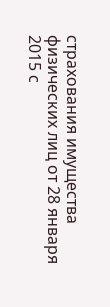страхования имущества физических лиц от 28 января 2015 с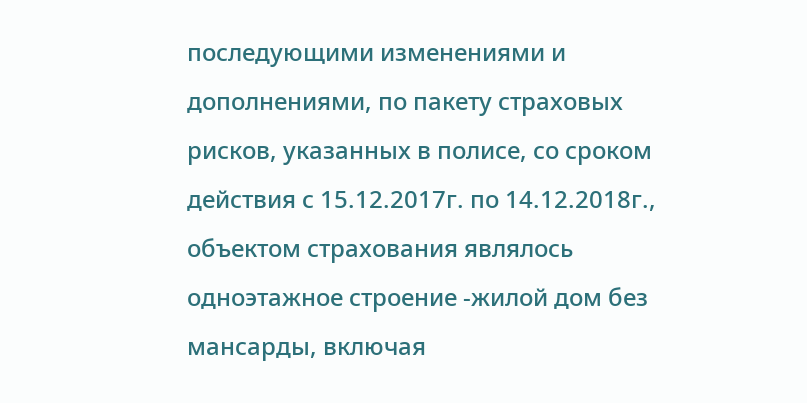последующими изменениями и дополнениями, по пакету страховых рисков, указанных в полисе, со сроком действия с 15.12.2017г. по 14.12.2018г., объектом страхования являлось одноэтажное строение -жилой дом без мансарды, включая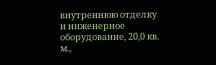внутреннюю отделку и инженерное оборудование, 20,0 кв. м.,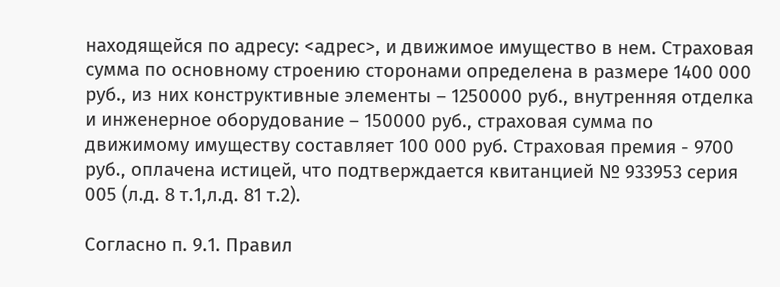находящейся по адресу: <адрес>, и движимое имущество в нем. Страховая сумма по основному строению сторонами определена в размере 1400 000 руб., из них конструктивные элементы – 1250000 руб., внутренняя отделка и инженерное оборудование – 150000 руб., страховая сумма по движимому имуществу составляет 100 000 руб. Страховая премия - 9700 руб., оплачена истицей, что подтверждается квитанцией № 933953 серия 005 (л.д. 8 т.1,л.д. 81 т.2).

Согласно п. 9.1. Правил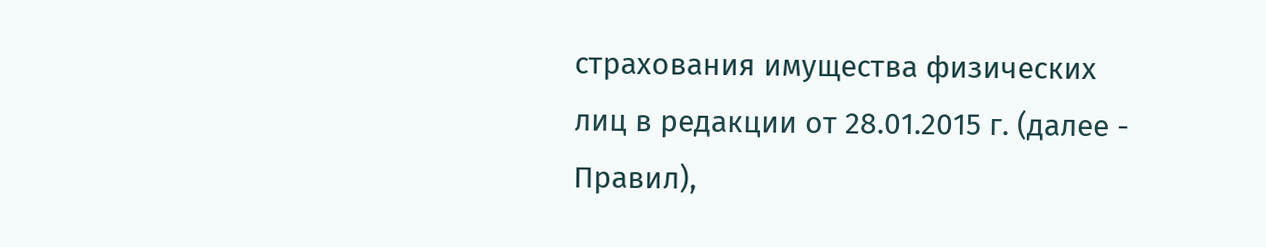страхования имущества физических лиц в редакции от 28.01.2015 г. (далее - Правил),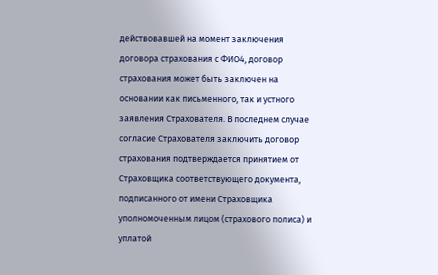действовавшей на момент заключения договора страхования с ФИО4, договор страхования может быть заключен на основании как письменного, так и устного заявления Страхователя. В последнем случае согласие Страхователя заключить договор страхования подтверждается принятием от Страховщика соответствующего документа, подписанного от имени Страховщика уполномоченным лицом (страхового полиса) и уплатой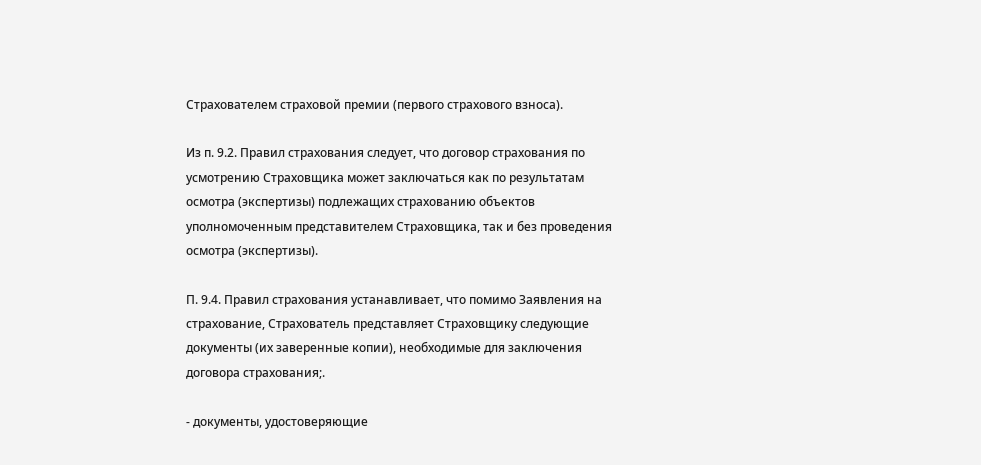Страхователем страховой премии (первого страхового взноса).

Из п. 9.2. Правил страхования следует, что договор страхования по усмотрению Страховщика может заключаться как по результатам осмотра (экспертизы) подлежащих страхованию объектов уполномоченным представителем Страховщика, так и без проведения осмотра (экспертизы).

П. 9.4. Правил страхования устанавливает, что помимо Заявления на страхование, Страхователь представляет Страховщику следующие документы (их заверенные копии), необходимые для заключения договора страхования;.

- документы, удостоверяющие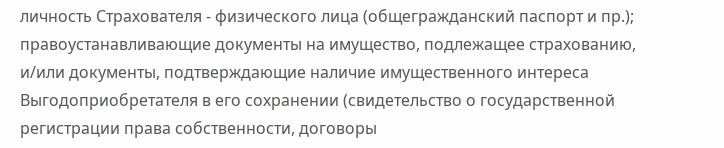личность Страхователя - физического лица (общегражданский паспорт и пр.); правоустанавливающие документы на имущество, подлежащее страхованию, и/или документы, подтверждающие наличие имущественного интереса Выгодоприобретателя в его сохранении (свидетельство о государственной регистрации права собственности, договоры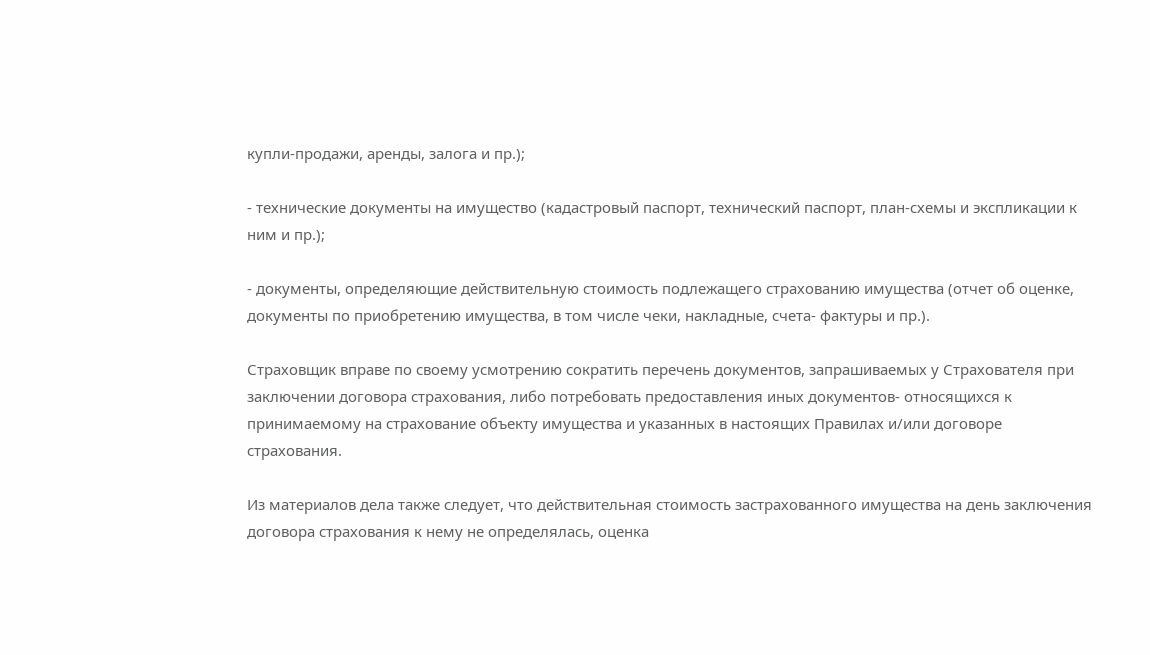купли-продажи, аренды, залога и пр.);

- технические документы на имущество (кадастровый паспорт, технический паспорт, план-схемы и экспликации к ним и пр.);

- документы, определяющие действительную стоимость подлежащего страхованию имущества (отчет об оценке, документы по приобретению имущества, в том числе чеки, накладные, счета- фактуры и пр.).

Страховщик вправе по своему усмотрению сократить перечень документов, запрашиваемых у Страхователя при заключении договора страхования, либо потребовать предоставления иных документов- относящихся к принимаемому на страхование объекту имущества и указанных в настоящих Правилах и/или договоре страхования.

Из материалов дела также следует, что действительная стоимость застрахованного имущества на день заключения договора страхования к нему не определялась, оценка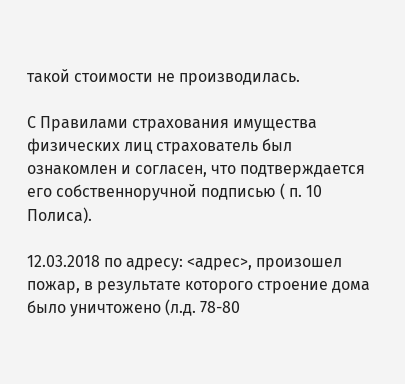такой стоимости не производилась.

С Правилами страхования имущества физических лиц страхователь был ознакомлен и согласен, что подтверждается его собственноручной подписью ( п. 10 Полиса).

12.03.2018 по адресу: <адрес>, произошел пожар, в результате которого строение дома было уничтожено (л.д. 78-80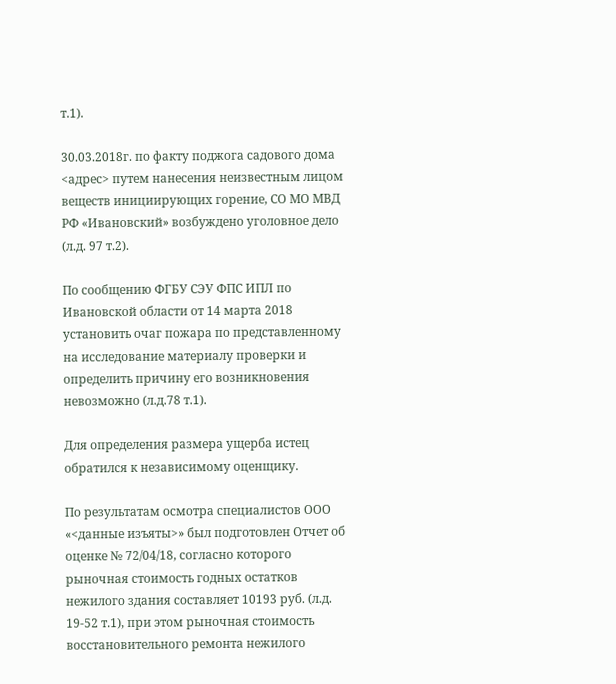т.1).

30.03.2018г. по факту поджога садового дома <адрес> путем нанесения неизвестным лицом веществ инициирующих горение, СО МО МВД РФ «Ивановский» возбуждено уголовное дело (л.д. 97 т.2).

По сообщению ФГБУ СЭУ ФПС ИПЛ по Ивановской области от 14 марта 2018 установить очаг пожара по представленному на исследование материалу проверки и определить причину его возникновения невозможно (л.д.78 т.1).

Для определения размера ущерба истец обратился к независимому оценщику.

По результатам осмотра специалистов ООО «<данные изъяты>» был подготовлен Отчет об оценке № 72/04/18, согласно которого рыночная стоимость годных остатков нежилого здания составляет 10193 руб. (л.д. 19-52 т.1), при этом рыночная стоимость восстановительного ремонта нежилого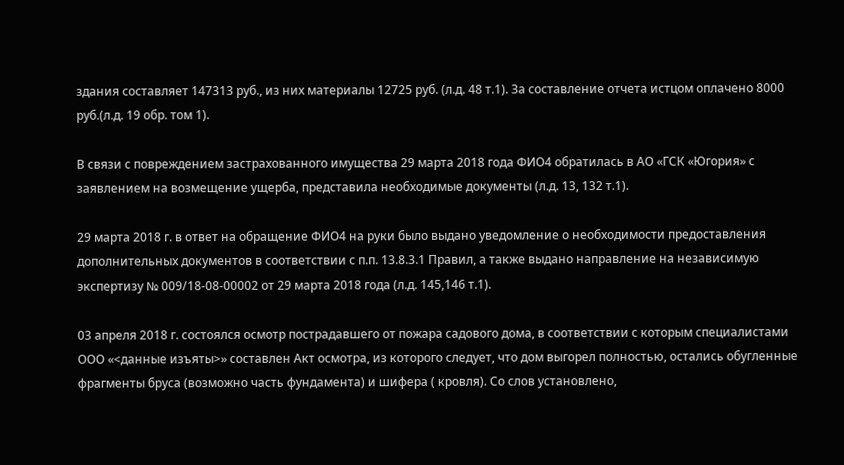здания составляет 147313 руб., из них материалы 12725 руб. (л.д. 48 т.1). За составление отчета истцом оплачено 8000 руб.(л.д. 19 обр. том 1).

В связи с повреждением застрахованного имущества 29 марта 2018 года ФИО4 обратилась в АО «ГСК «Югория» с заявлением на возмещение ущерба, представила необходимые документы (л.д. 13, 132 т.1).

29 марта 2018 г. в ответ на обращение ФИО4 на руки было выдано уведомление о необходимости предоставления дополнительных документов в соответствии с п.п. 13.8.3.1 Правил, а также выдано направление на независимую экспертизу № 009/18-08-00002 от 29 марта 2018 года (л.д. 145,146 т.1).

03 апреля 2018 г. состоялся осмотр пострадавшего от пожара садового дома, в соответствии с которым специалистами ООО «<данные изъяты>» составлен Акт осмотра, из которого следует, что дом выгорел полностью, остались обугленные фрагменты бруса (возможно часть фундамента) и шифера ( кровля). Со слов установлено,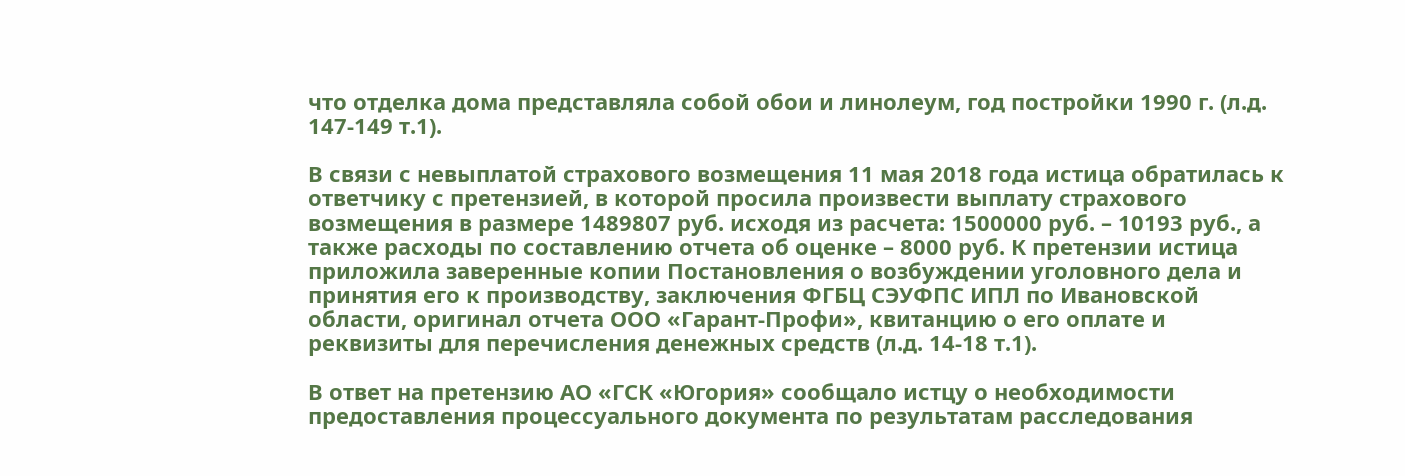что отделка дома представляла собой обои и линолеум, год постройки 1990 г. (л.д. 147-149 т.1).

В связи с невыплатой страхового возмещения 11 мая 2018 года истица обратилась к ответчику с претензией, в которой просила произвести выплату страхового возмещения в размере 1489807 руб. исходя из расчета: 1500000 руб. – 10193 руб., а также расходы по составлению отчета об оценке – 8000 руб. К претензии истица приложила заверенные копии Постановления о возбуждении уголовного дела и принятия его к производству, заключения ФГБЦ СЭУФПС ИПЛ по Ивановской области, оригинал отчета ООО «Гарант-Профи», квитанцию о его оплате и реквизиты для перечисления денежных средств (л.д. 14-18 т.1).

В ответ на претензию АО «ГСК «Югория» сообщало истцу о необходимости предоставления процессуального документа по результатам расследования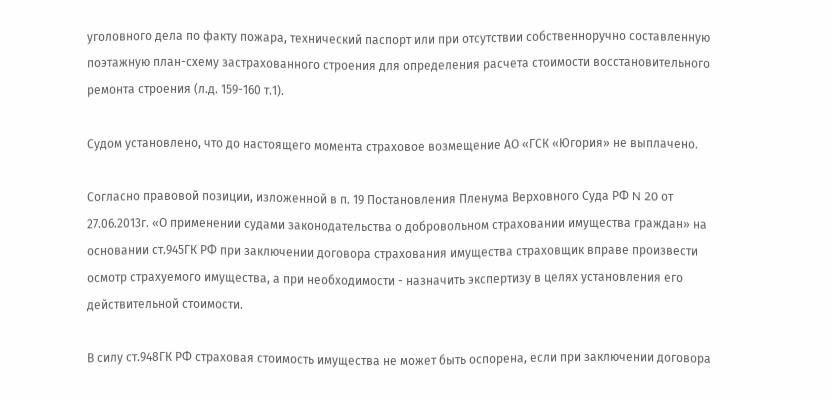уголовного дела по факту пожара, технический паспорт или при отсутствии собственноручно составленную поэтажную план-схему застрахованного строения для определения расчета стоимости восстановительного ремонта строения (л.д. 159-160 т.1).

Судом установлено, что до настоящего момента страховое возмещение АО «ГСК «Югория» не выплачено.

Согласно правовой позиции, изложенной в п. 19 Постановления Пленума Верховного Суда РФ N 20 от 27.06.2013г. «О применении судами законодательства о добровольном страховании имущества граждан» на основании ст.945ГК РФ при заключении договора страхования имущества страховщик вправе произвести осмотр страхуемого имущества, а при необходимости - назначить экспертизу в целях установления его действительной стоимости.

В силу ст.948ГК РФ страховая стоимость имущества не может быть оспорена, если при заключении договора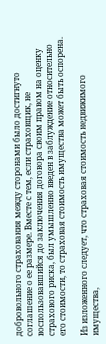добровольного страхования между сторонами было достигнуто соглашение о ее размере. Вместе с тем, если страховщик, не воспользовавшийся до заключения договора своим правом на оценку страхового риска, был умышленно введен в заблуждение относительно его стоимости, то страховая стоимость имущества может быть оспорена.

Из изложенного следует, что страховая стоимость недвижимого имущества,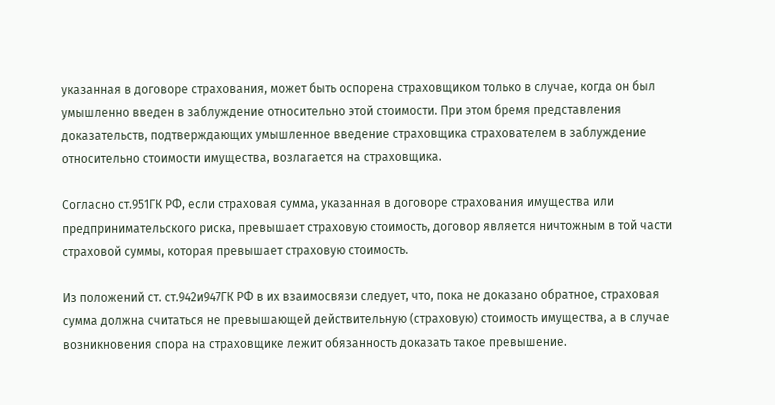указанная в договоре страхования, может быть оспорена страховщиком только в случае, когда он был умышленно введен в заблуждение относительно этой стоимости. При этом бремя представления доказательств, подтверждающих умышленное введение страховщика страхователем в заблуждение относительно стоимости имущества, возлагается на страховщика.

Согласно ст.951ГК РФ, если страховая сумма, указанная в договоре страхования имущества или предпринимательского риска, превышает страховую стоимость, договор является ничтожным в той части страховой суммы, которая превышает страховую стоимость.

Из положений ст. ст.942и947ГК РФ в их взаимосвязи следует, что, пока не доказано обратное, страховая сумма должна считаться не превышающей действительную (страховую) стоимость имущества, а в случае возникновения спора на страховщике лежит обязанность доказать такое превышение.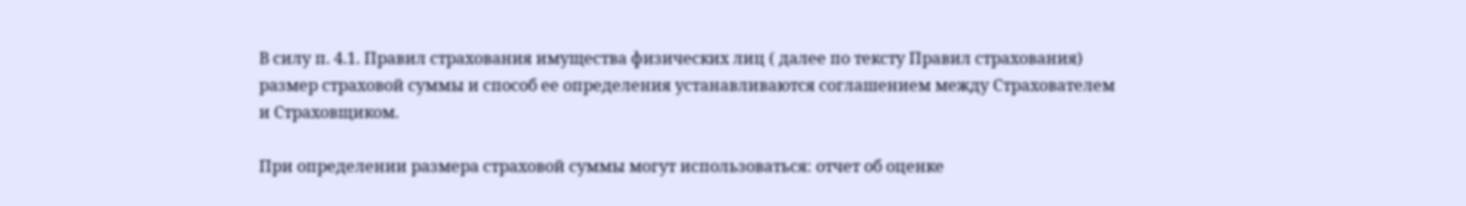В силу п. 4.1. Правил страхования имущества физических лиц ( далее по тексту Правил страхования) размер страховой суммы и способ ее определения устанавливаются соглашением между Страхователем и Страховщиком.

При определении размера страховой суммы могут использоваться: отчет об оценке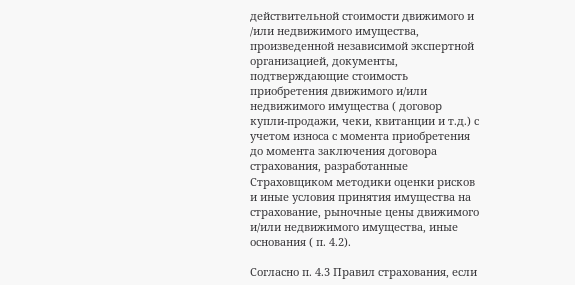действительной стоимости движимого и /или недвижимого имущества, произведенной независимой экспертной организацией, документы, подтверждающие стоимость приобретения движимого и/или недвижимого имущества ( договор купли-продажи, чеки, квитанции и т.д.) с учетом износа с момента приобретения до момента заключения договора страхования, разработанные Страховщиком методики оценки рисков и иные условия принятия имущества на страхование, рыночные цены движимого и/или недвижимого имущества, иные основания ( п. 4.2).

Согласно п. 4.3 Правил страхования, если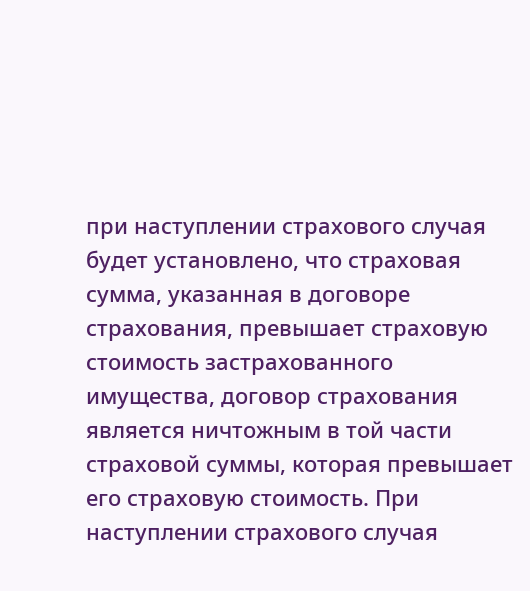при наступлении страхового случая будет установлено, что страховая сумма, указанная в договоре страхования, превышает страховую стоимость застрахованного имущества, договор страхования является ничтожным в той части страховой суммы, которая превышает его страховую стоимость. При наступлении страхового случая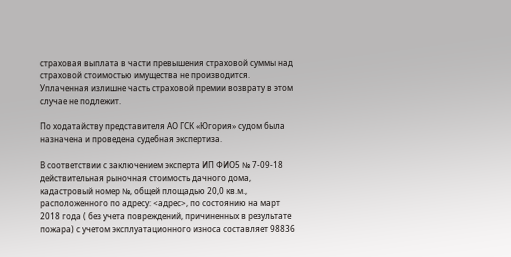страховая выплата в части превышения страховой суммы над страховой стоимостью имущества не производится. Уплаченная излишне часть страховой премии возврату в этом случае не подлежит.

По ходатайству представителя АО ГСК «Югория» судом была назначена и проведена судебная экспертиза.

В соответствии с заключением эксперта ИП ФИО5 № 7-09-18 действительная рыночная стоимость дачного дома, кадастровый номер №, общей площадью 20,0 кв.м., расположенного по адресу: <адрес>, по состоянию на март 2018 года ( без учета повреждений, причиненных в результате пожара) с учетом эксплуатационного износа составляет 98836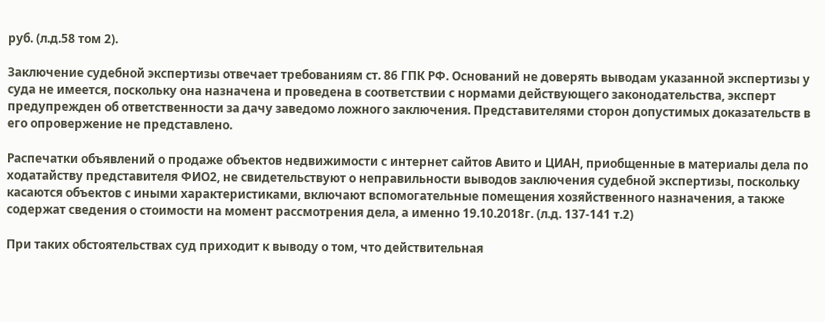руб. (л.д.58 том 2).

Заключение судебной экспертизы отвечает требованиям ст. 86 ГПК РФ. Оснований не доверять выводам указанной экспертизы у суда не имеется, поскольку она назначена и проведена в соответствии с нормами действующего законодательства, эксперт предупрежден об ответственности за дачу заведомо ложного заключения. Представителями сторон допустимых доказательств в его опровержение не представлено.

Распечатки объявлений о продаже объектов недвижимости с интернет сайтов Авито и ЦИАН, приобщенные в материалы дела по ходатайству представителя ФИО2, не свидетельствуют о неправильности выводов заключения судебной экспертизы, поскольку касаются объектов с иными характеристиками, включают вспомогательные помещения хозяйственного назначения, а также содержат сведения о стоимости на момент рассмотрения дела, а именно 19.10.2018г. (л.д. 137-141 т.2)

При таких обстоятельствах суд приходит к выводу о том, что действительная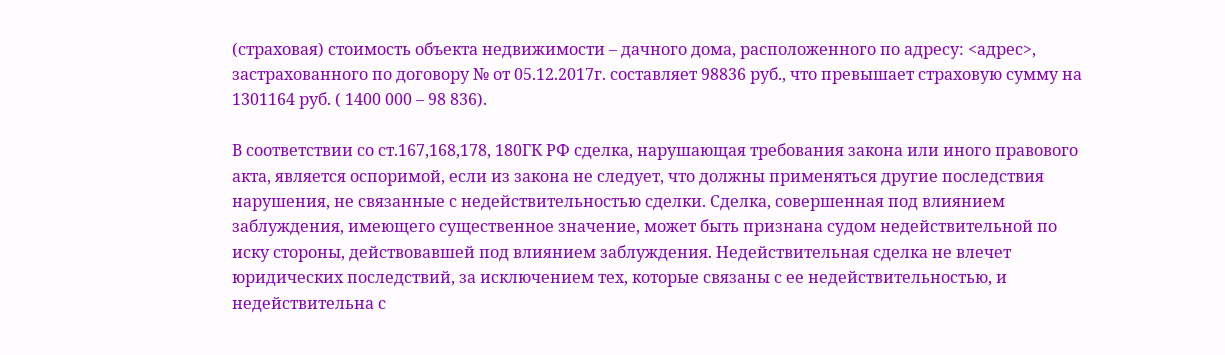(страховая) стоимость объекта недвижимости – дачного дома, расположенного по адресу: <адрес>, застрахованного по договору № от 05.12.2017г. составляет 98836 руб., что превышает страховую сумму на 1301164 руб. ( 1400 000 – 98 836).

В соответствии со ст.167,168,178, 180ГК РФ сделка, нарушающая требования закона или иного правового акта, является оспоримой, если из закона не следует, что должны применяться другие последствия нарушения, не связанные с недействительностью сделки. Сделка, совершенная под влиянием заблуждения, имеющего существенное значение, может быть признана судом недействительной по иску стороны, действовавшей под влиянием заблуждения. Недействительная сделка не влечет юридических последствий, за исключением тех, которые связаны с ее недействительностью, и недействительна с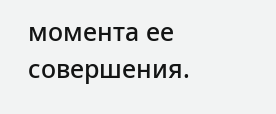момента ее совершения.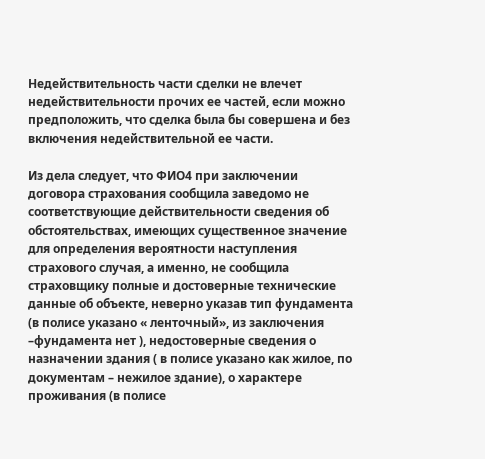Недействительность части сделки не влечет недействительности прочих ее частей, если можно предположить, что сделка была бы совершена и без включения недействительной ее части.

Из дела следует, что ФИО4 при заключении договора страхования сообщила заведомо не соответствующие действительности сведения об обстоятельствах, имеющих существенное значение для определения вероятности наступления страхового случая, а именно, не сообщила страховщику полные и достоверные технические данные об объекте, неверно указав тип фундамента (в полисе указано « ленточный», из заключения –фундамента нет ), недостоверные сведения о назначении здания ( в полисе указано как жилое, по документам – нежилое здание), о характере проживания (в полисе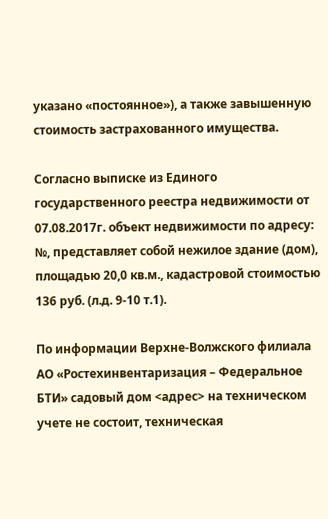указано «постоянное»), а также завышенную стоимость застрахованного имущества.

Согласно выписке из Единого государственного реестра недвижимости от 07.08.2017г. объект недвижимости по адресу: №, представляет собой нежилое здание (дом), площадью 20,0 кв.м., кадастровой стоимостью 136 руб. (л.д. 9-10 т.1).

По информации Верхне-Волжского филиала АО «Ростехинвентаризация – Федеральное БТИ» садовый дом <адрес> на техническом учете не состоит, техническая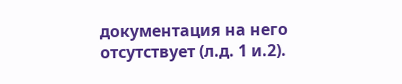документация на него отсутствует (л.д. 1 и.2).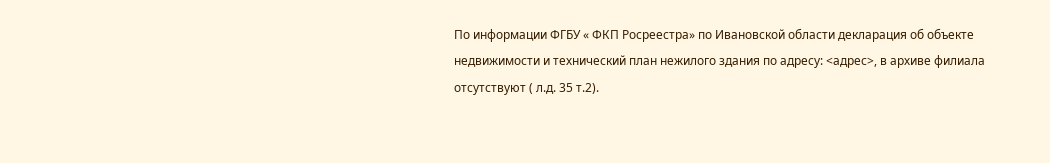По информации ФГБУ « ФКП Росреестра» по Ивановской области декларация об объекте недвижимости и технический план нежилого здания по адресу: <адрес>, в архиве филиала отсутствуют ( л.д. 35 т.2).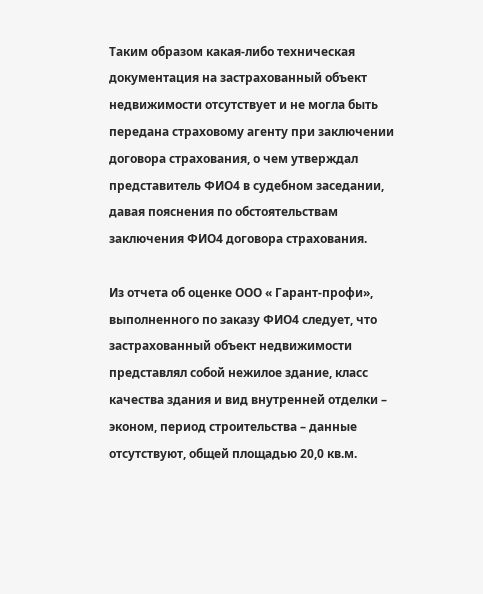Таким образом какая-либо техническая документация на застрахованный объект недвижимости отсутствует и не могла быть передана страховому агенту при заключении договора страхования, о чем утверждал представитель ФИО4 в судебном заседании, давая пояснения по обстоятельствам заключения ФИО4 договора страхования.

Из отчета об оценке ООО « Гарант-профи», выполненного по заказу ФИО4 следует, что застрахованный объект недвижимости представлял собой нежилое здание, класс качества здания и вид внутренней отделки – эконом, период строительства – данные отсутствуют, общей площадью 20,0 кв.м.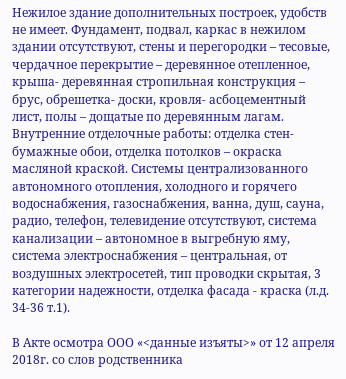Нежилое здание дополнительных построек, удобств не имеет. Фундамент, подвал, каркас в нежилом здании отсутствуют, стены и перегородки – тесовые, чердачное перекрытие – деревянное отепленное, крыша- деревянная стропильная конструкция – брус, обрешетка- доски, кровля- асбоцементный лист, полы – дощатые по деревянным лагам. Внутренние отделочные работы: отделка стен- бумажные обои, отделка потолков – окраска масляной краской. Системы централизованного автономного отопления, холодного и горячего водоснабжения, газоснабжения, ванна, душ, сауна, радио, телефон, телевидение отсутствуют, система канализации – автономное в выгребную яму, система электроснабжения – центральная, от воздушных электросетей, тип проводки скрытая, 3 категории надежности, отделка фасада - краска (л.д. 34-36 т.1).

В Акте осмотра ООО «<данные изъяты>» от 12 апреля 2018г. со слов родственника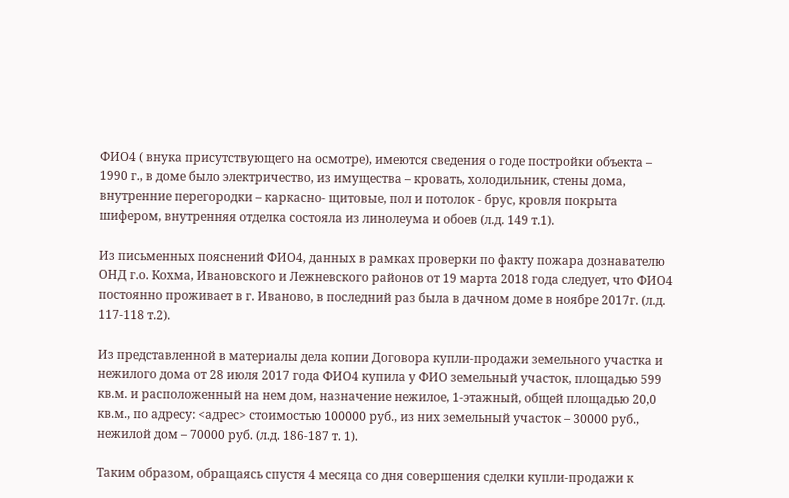ФИО4 ( внука присутствующего на осмотре), имеются сведения о годе постройки объекта – 1990 г., в доме было электричество, из имущества – кровать, холодильник, стены дома, внутренние перегородки – каркасно- щитовые, пол и потолок - брус, кровля покрыта шифером, внутренняя отделка состояла из линолеума и обоев (л.д. 149 т.1).

Из письменных пояснений ФИО4, данных в рамках проверки по факту пожара дознавателю ОНД г.о. Кохма, Ивановского и Лежневского районов от 19 марта 2018 года следует, что ФИО4 постоянно проживает в г. Иваново, в последний раз была в дачном доме в ноябре 2017г. (л.д. 117-118 т.2).

Из представленной в материалы дела копии Договора купли-продажи земельного участка и нежилого дома от 28 июля 2017 года ФИО4 купила у ФИО земельный участок, площадью 599 кв.м. и расположенный на нем дом, назначение нежилое, 1-этажный, общей площадью 20,0 кв.м., по адресу: <адрес> стоимостью 100000 руб., из них земельный участок – 30000 руб., нежилой дом – 70000 руб. (л.д. 186-187 т. 1).

Таким образом, обращаясь спустя 4 месяца со дня совершения сделки купли-продажи к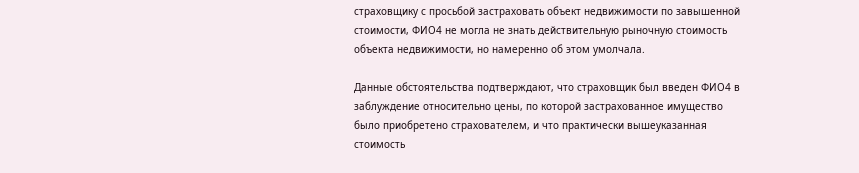страховщику с просьбой застраховать объект недвижимости по завышенной стоимости, ФИО4 не могла не знать действительную рыночную стоимость объекта недвижимости, но намеренно об этом умолчала.

Данные обстоятельства подтверждают, что страховщик был введен ФИО4 в заблуждение относительно цены, по которой застрахованное имущество было приобретено страхователем, и что практически вышеуказанная стоимость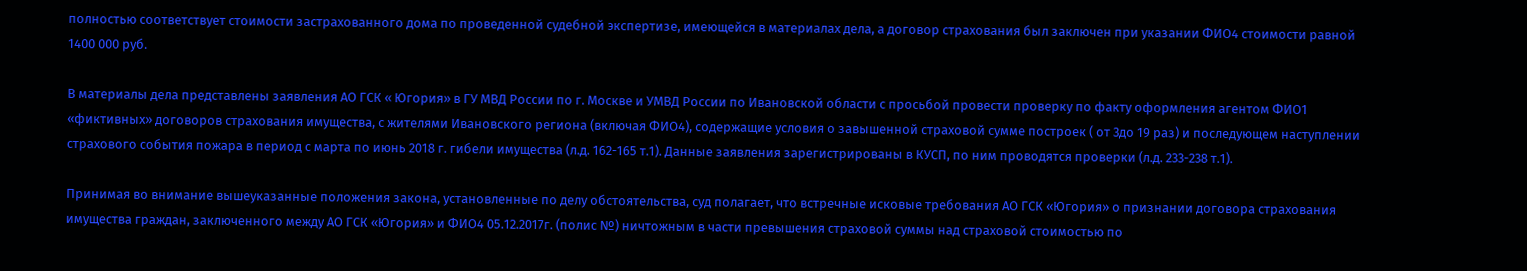полностью соответствует стоимости застрахованного дома по проведенной судебной экспертизе, имеющейся в материалах дела, а договор страхования был заключен при указании ФИО4 стоимости равной 1400 000 руб.

В материалы дела представлены заявления АО ГСК « Югория» в ГУ МВД России по г. Москве и УМВД России по Ивановской области с просьбой провести проверку по факту оформления агентом ФИО1 «фиктивных» договоров страхования имущества, с жителями Ивановского региона (включая ФИО4), содержащие условия о завышенной страховой сумме построек ( от 3до 19 раз) и последующем наступлении страхового события пожара в период с марта по июнь 2018 г. гибели имущества (л.д. 162-165 т.1). Данные заявления зарегистрированы в КУСП, по ним проводятся проверки (л.д. 233-238 т.1).

Принимая во внимание вышеуказанные положения закона, установленные по делу обстоятельства, суд полагает, что встречные исковые требования АО ГСК «Югория» о признании договора страхования имущества граждан, заключенного между АО ГСК «Югория» и ФИО4 05.12.2017г. (полис №) ничтожным в части превышения страховой суммы над страховой стоимостью по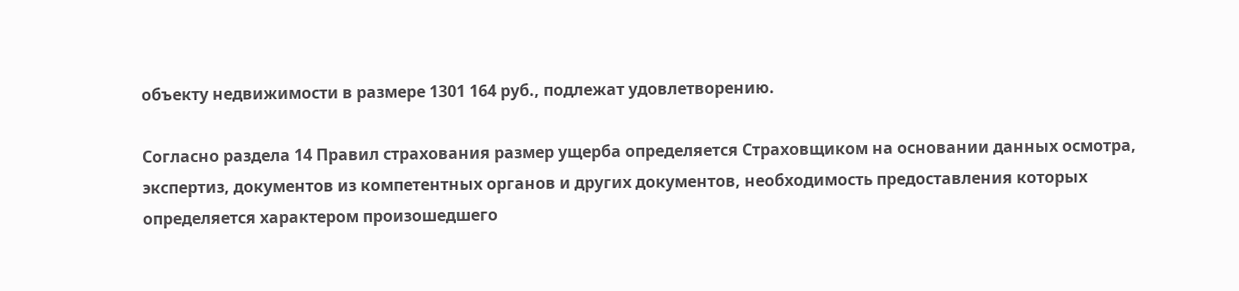объекту недвижимости в размере 1301 164 руб., подлежат удовлетворению.

Согласно раздела 14 Правил страхования размер ущерба определяется Страховщиком на основании данных осмотра, экспертиз, документов из компетентных органов и других документов, необходимость предоставления которых определяется характером произошедшего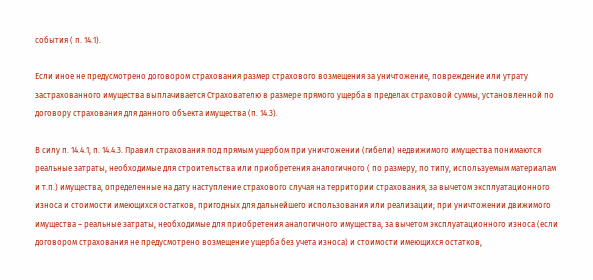события ( п. 14.1).

Если иное не предусмотрено договором страхования размер страхового возмещения за уничтожение, повреждение или утрату застрахованного имущества выплачивается Страхователю в размере прямого ущерба в пределах страховой суммы, установленной по договору страхования для данного объекта имущества (п. 14.3).

В силу п. 14.4.1, п. 14.4.3. Правил страхования под прямым ущербом при уничтожении (гибели) недвижимого имущества понимаются реальные затраты, необходимые для строительства или приобретения аналогичного ( по размеру, по типу, используемым материалам и т.п.) имущества, определенные на дату наступление страхового случая на территории страхования, за вычетом эксплуатационного износа и стоимости имеющихся остатков, пригодных для дальнейшего использования или реализации; при уничтожении движимого имущества – реальные затраты, необходимые для приобретения аналогичного имущества, за вычетом эксплуатационного износа (если договором страхования не предусмотрено возмещение ущерба без учета износа) и стоимости имеющихся остатков,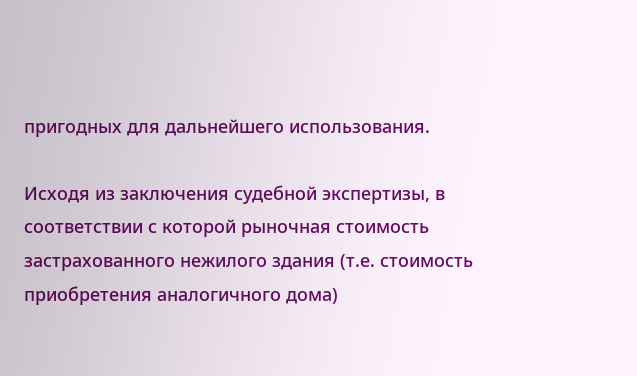пригодных для дальнейшего использования.

Исходя из заключения судебной экспертизы, в соответствии с которой рыночная стоимость застрахованного нежилого здания (т.е. стоимость приобретения аналогичного дома)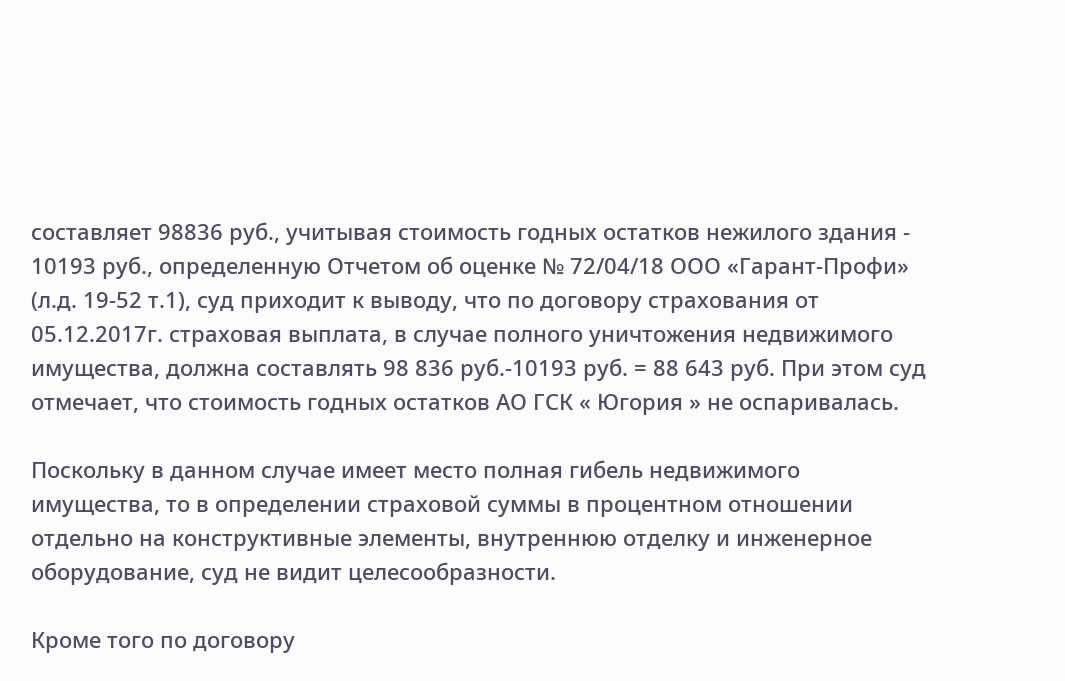составляет 98836 руб., учитывая стоимость годных остатков нежилого здания - 10193 руб., определенную Отчетом об оценке № 72/04/18 ООО «Гарант-Профи» (л.д. 19-52 т.1), суд приходит к выводу, что по договору страхования от 05.12.2017г. страховая выплата, в случае полного уничтожения недвижимого имущества, должна составлять 98 836 руб.-10193 руб. = 88 643 руб. При этом суд отмечает, что стоимость годных остатков АО ГСК « Югория » не оспаривалась.

Поскольку в данном случае имеет место полная гибель недвижимого имущества, то в определении страховой суммы в процентном отношении отдельно на конструктивные элементы, внутреннюю отделку и инженерное оборудование, суд не видит целесообразности.

Кроме того по договору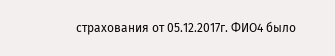страхования от 05.12.2017г. ФИО4 было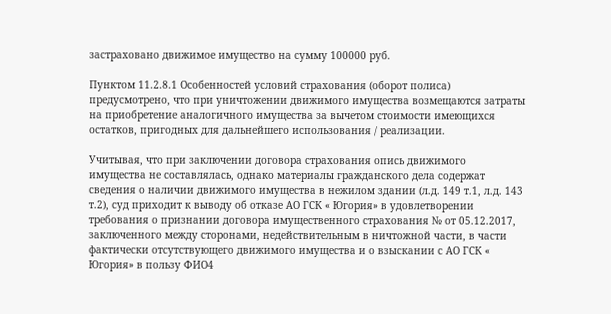застраховано движимое имущество на сумму 100000 руб.

Пунктом 11.2.8.1 Особенностей условий страхования (оборот полиса) предусмотрено, что при уничтожении движимого имущества возмещаются затраты на приобретение аналогичного имущества за вычетом стоимости имеющихся остатков, пригодных для дальнейшего использования / реализации.

Учитывая, что при заключении договора страхования опись движимого имущества не составлялась, однако материалы гражданского дела содержат сведения о наличии движимого имущества в нежилом здании (л.д. 149 т.1, л.д. 143 т.2), суд приходит к выводу об отказе АО ГСК « Югория» в удовлетворении требования о признании договора имущественного страхования № от 05.12.2017, заключенного между сторонами, недействительным в ничтожной части, в части фактически отсутствующего движимого имущества и о взыскании с АО ГСК « Югория» в пользу ФИО4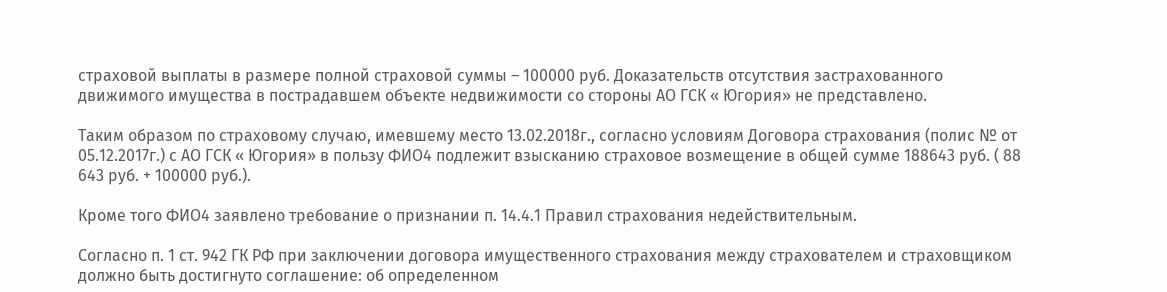страховой выплаты в размере полной страховой суммы – 100000 руб. Доказательств отсутствия застрахованного движимого имущества в пострадавшем объекте недвижимости со стороны АО ГСК « Югория» не представлено.

Таким образом по страховому случаю, имевшему место 13.02.2018г., согласно условиям Договора страхования (полис № от 05.12.2017г.) с АО ГСК « Югория» в пользу ФИО4 подлежит взысканию страховое возмещение в общей сумме 188643 руб. ( 88 643 руб. + 100000 руб.).

Кроме того ФИО4 заявлено требование о признании п. 14.4.1 Правил страхования недействительным.

Согласно п. 1 ст. 942 ГК РФ при заключении договора имущественного страхования между страхователем и страховщиком должно быть достигнуто соглашение: об определенном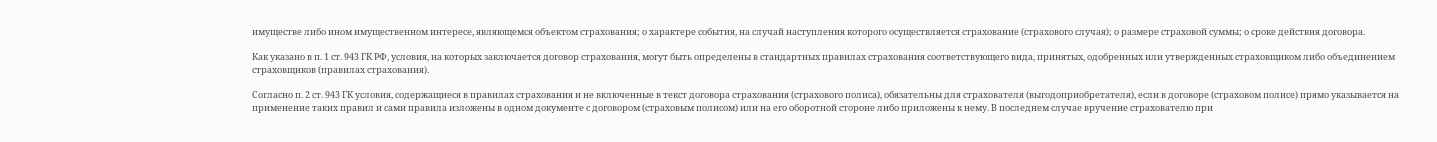имуществе либо ином имущественном интересе, являющемся объектом страхования; о характере события, на случай наступления которого осуществляется страхование (страхового случая); о размере страховой суммы; о сроке действия договора.

Как указано в п. 1 ст. 943 ГК РФ, условия, на которых заключается договор страхования, могут быть определены в стандартных правилах страхования соответствующего вида, принятых, одобренных или утвержденных страховщиком либо объединением страховщиков (правилах страхования).

Согласно п. 2 ст. 943 ГК условия, содержащиеся в правилах страхования и не включенные в текст договора страхования (страхового полиса), обязательны для страхователя (выгодоприобретателя), если в договоре (страховом полисе) прямо указывается на применение таких правил и сами правила изложены в одном документе с договором (страховым полисом) или на его оборотной стороне либо приложены к нему. В последнем случае вручение страхователю при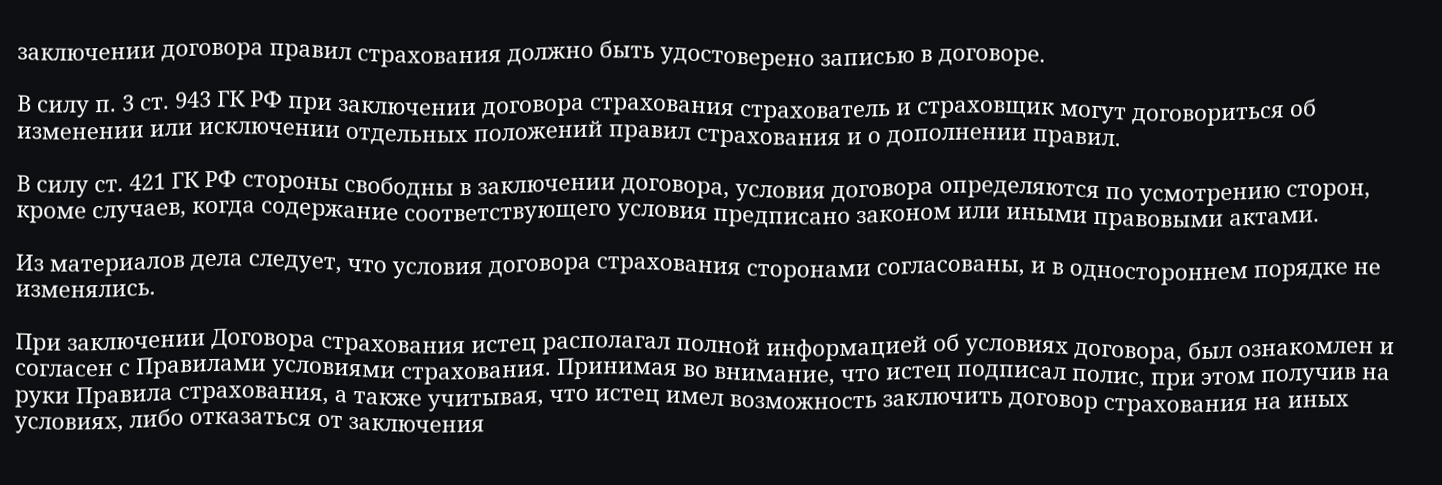заключении договора правил страхования должно быть удостоверено записью в договоре.

В силу п. 3 ст. 943 ГК РФ при заключении договора страхования страхователь и страховщик могут договориться об изменении или исключении отдельных положений правил страхования и о дополнении правил.

В силу ст. 421 ГК РФ стороны свободны в заключении договора, условия договора определяются по усмотрению сторон, кроме случаев, когда содержание соответствующего условия предписано законом или иными правовыми актами.

Из материалов дела следует, что условия договора страхования сторонами согласованы, и в одностороннем порядке не изменялись.

При заключении Договора страхования истец располагал полной информацией об условиях договора, был ознакомлен и согласен с Правилами условиями страхования. Принимая во внимание, что истец подписал полис, при этом получив на руки Правила страхования, а также учитывая, что истец имел возможность заключить договор страхования на иных условиях, либо отказаться от заключения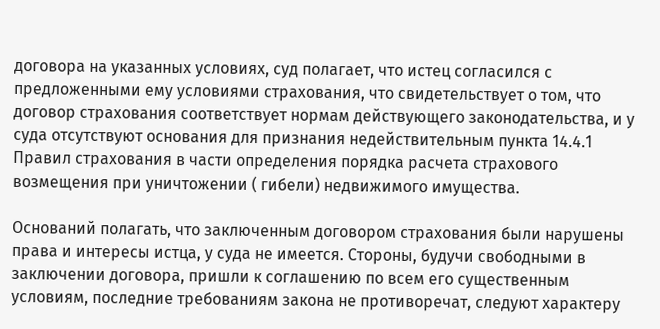договора на указанных условиях, суд полагает, что истец согласился с предложенными ему условиями страхования, что свидетельствует о том, что договор страхования соответствует нормам действующего законодательства, и у суда отсутствуют основания для признания недействительным пункта 14.4.1 Правил страхования в части определения порядка расчета страхового возмещения при уничтожении ( гибели) недвижимого имущества.

Оснований полагать, что заключенным договором страхования были нарушены права и интересы истца, у суда не имеется. Стороны, будучи свободными в заключении договора, пришли к соглашению по всем его существенным условиям, последние требованиям закона не противоречат, следуют характеру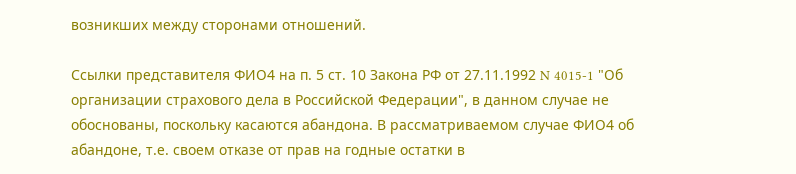возникших между сторонами отношений.

Ссылки представителя ФИО4 на п. 5 ст. 10 Закона РФ от 27.11.1992 N 4015-1 "Об организации страхового дела в Российской Федерации", в данном случае не обоснованы, поскольку касаются абандона. В рассматриваемом случае ФИО4 об абандоне, т.е. своем отказе от прав на годные остатки в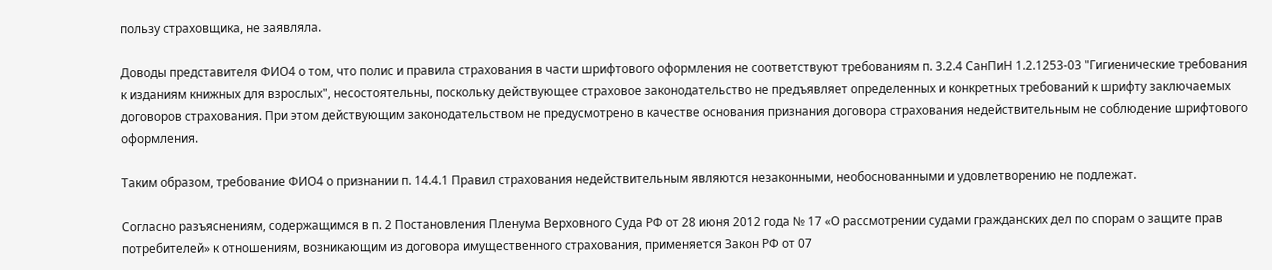пользу страховщика, не заявляла.

Доводы представителя ФИО4 о том, что полис и правила страхования в части шрифтового оформления не соответствуют требованиям п. 3.2.4 СанПиН 1.2.1253-03 "Гигиенические требования к изданиям книжных для взрослых", несостоятельны, поскольку действующее страховое законодательство не предъявляет определенных и конкретных требований к шрифту заключаемых договоров страхования. При этом действующим законодательством не предусмотрено в качестве основания признания договора страхования недействительным не соблюдение шрифтового оформления.

Таким образом, требование ФИО4 о признании п. 14.4.1 Правил страхования недействительным являются незаконными, необоснованными и удовлетворению не подлежат.

Согласно разъяснениям, содержащимся в п. 2 Постановления Пленума Верховного Суда РФ от 28 июня 2012 года № 17 «О рассмотрении судами гражданских дел по спорам о защите прав потребителей» к отношениям, возникающим из договора имущественного страхования, применяется Закон РФ от 07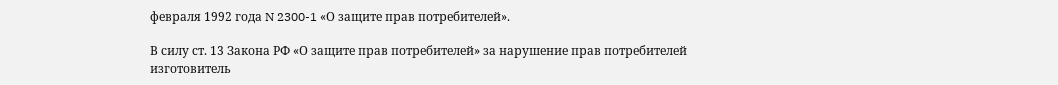февраля 1992 года N 2300-1 «О защите прав потребителей».

В силу ст. 13 Закона РФ «О защите прав потребителей» за нарушение прав потребителей изготовитель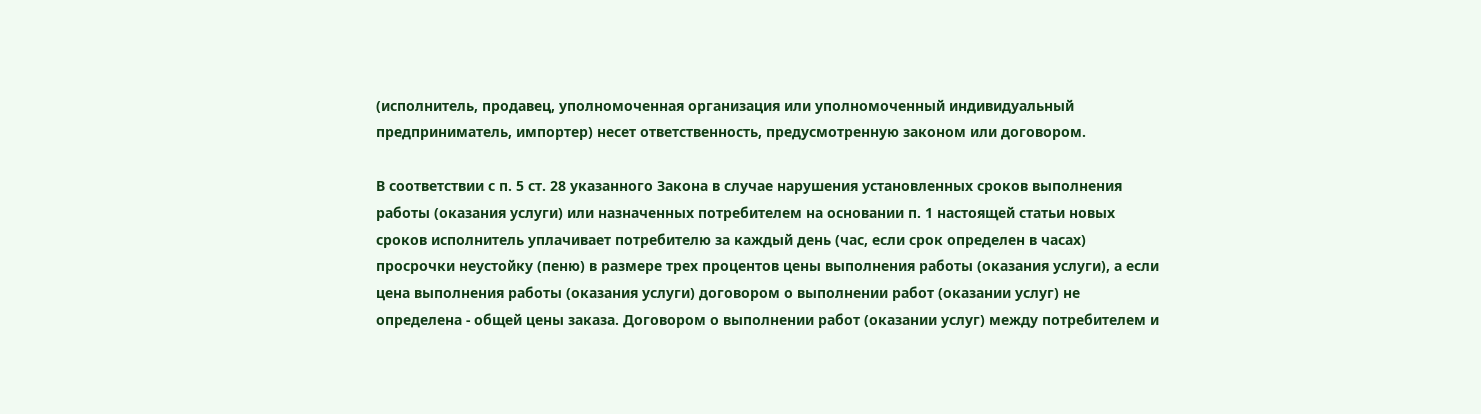(исполнитель, продавец, уполномоченная организация или уполномоченный индивидуальный предприниматель, импортер) несет ответственность, предусмотренную законом или договором.

В соответствии с п. 5 ст. 28 указанного Закона в случае нарушения установленных сроков выполнения работы (оказания услуги) или назначенных потребителем на основании п. 1 настоящей статьи новых сроков исполнитель уплачивает потребителю за каждый день (час, если срок определен в часах) просрочки неустойку (пеню) в размере трех процентов цены выполнения работы (оказания услуги), а если цена выполнения работы (оказания услуги) договором о выполнении работ (оказании услуг) не определена - общей цены заказа. Договором о выполнении работ (оказании услуг) между потребителем и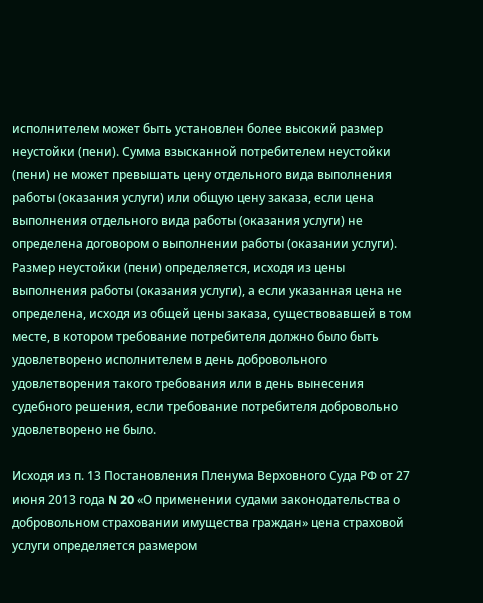исполнителем может быть установлен более высокий размер неустойки (пени). Сумма взысканной потребителем неустойки (пени) не может превышать цену отдельного вида выполнения работы (оказания услуги) или общую цену заказа, если цена выполнения отдельного вида работы (оказания услуги) не определена договором о выполнении работы (оказании услуги). Размер неустойки (пени) определяется, исходя из цены выполнения работы (оказания услуги), а если указанная цена не определена, исходя из общей цены заказа, существовавшей в том месте, в котором требование потребителя должно было быть удовлетворено исполнителем в день добровольного удовлетворения такого требования или в день вынесения судебного решения, если требование потребителя добровольно удовлетворено не было.

Исходя из п. 13 Постановления Пленума Верховного Суда РФ от 27 июня 2013 года N 20 «О применении судами законодательства о добровольном страховании имущества граждан» цена страховой услуги определяется размером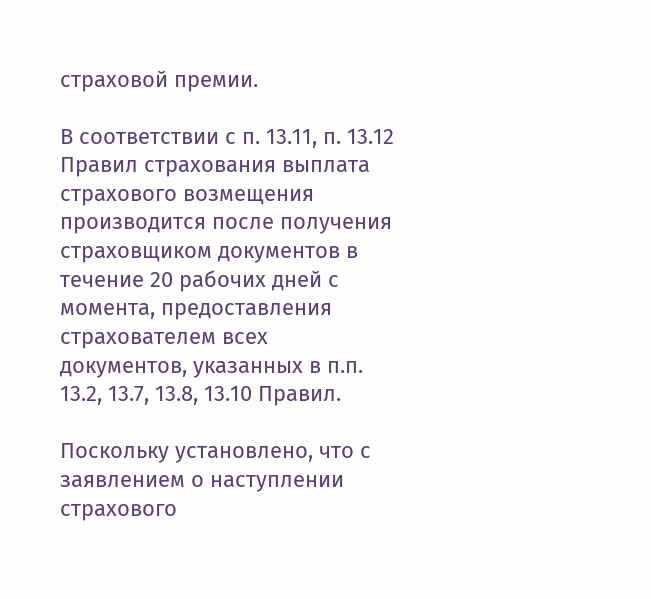страховой премии.

В соответствии с п. 13.11, п. 13.12 Правил страхования выплата страхового возмещения производится после получения страховщиком документов в течение 20 рабочих дней с момента, предоставления страхователем всех документов, указанных в п.п. 13.2, 13.7, 13.8, 13.10 Правил.

Поскольку установлено, что с заявлением о наступлении страхового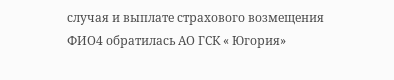случая и выплате страхового возмещения ФИО4 обратилась АО ГСК « Югория»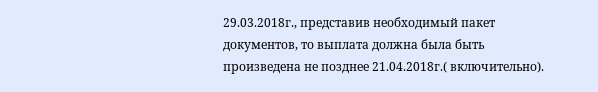29.03.2018г., представив необходимый пакет документов, то выплата должна была быть произведена не позднее 21.04.2018г.( включительно).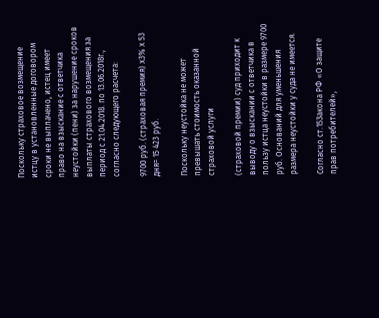Поскольку страховое возмещение истцу в установленные договором сроки не выплачено, истец имеет право на взыскание с ответчика неустойки (пени) за нарушение сроков выплаты страхового возмещения за период с 21.04.2018. по 13.06.2018г., согласно следующего расчета:

9700 руб. (страховая премия) х3% х 53 дня= 15 423 руб.

Поскольку неустойка не может превышать стоимость оказанной страховой услуги

(страховой премии) суд приходит к выводу о взыскании с ответчика в пользу истца неустойки в размере 9700 руб. Оснований для уменьшения размера неустойки у суда не имеется.

Согласно ст.15Закона РФ «О защите прав потребителей»,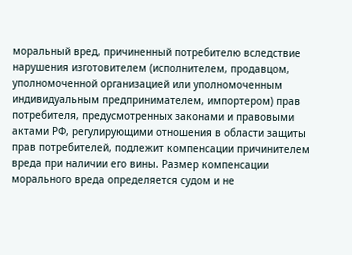моральный вред, причиненный потребителю вследствие нарушения изготовителем (исполнителем, продавцом, уполномоченной организацией или уполномоченным индивидуальным предпринимателем, импортером) прав потребителя, предусмотренных законами и правовыми актами РФ, регулирующими отношения в области защиты прав потребителей, подлежит компенсации причинителем вреда при наличии его вины. Размер компенсации морального вреда определяется судом и не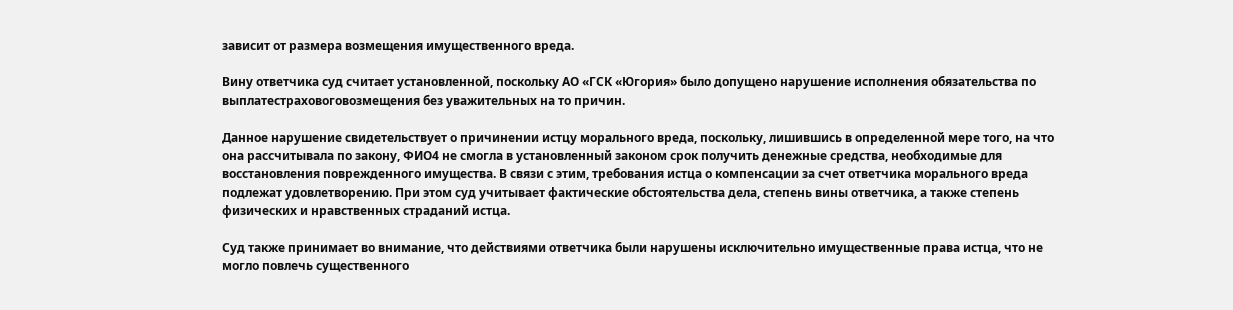зависит от размера возмещения имущественного вреда.

Вину ответчика суд считает установленной, поскольку АО «ГСК «Югория» было допущено нарушение исполнения обязательства по выплатестраховоговозмещения без уважительных на то причин.

Данное нарушение свидетельствует о причинении истцу морального вреда, поскольку, лишившись в определенной мере того, на что она рассчитывала по закону, ФИО4 не смогла в установленный законом срок получить денежные средства, необходимые для восстановления поврежденного имущества. В связи с этим, требования истца о компенсации за счет ответчика морального вреда подлежат удовлетворению. При этом суд учитывает фактические обстоятельства дела, степень вины ответчика, а также степень физических и нравственных страданий истца.

Суд также принимает во внимание, что действиями ответчика были нарушены исключительно имущественные права истца, что не могло повлечь существенного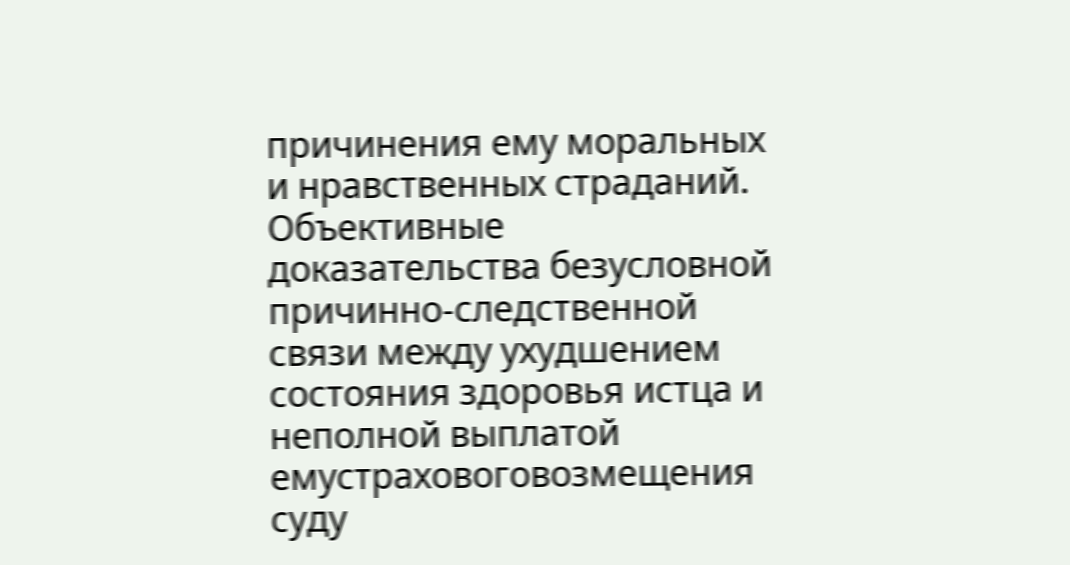причинения ему моральных и нравственных страданий. Объективные доказательства безусловной причинно-следственной связи между ухудшением состояния здоровья истца и неполной выплатой емустраховоговозмещения суду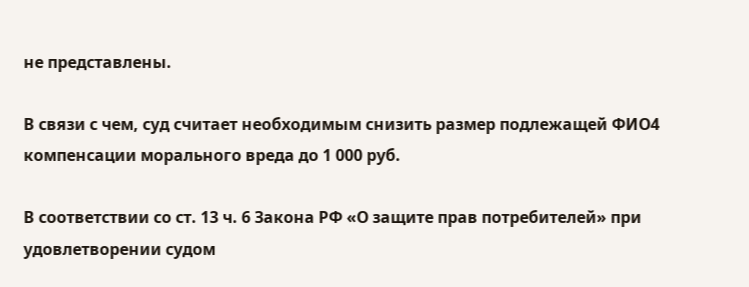не представлены.

В связи с чем, суд считает необходимым снизить размер подлежащей ФИО4 компенсации морального вреда до 1 000 руб.

В соответствии со ст. 13 ч. 6 Закона РФ «О защите прав потребителей» при удовлетворении судом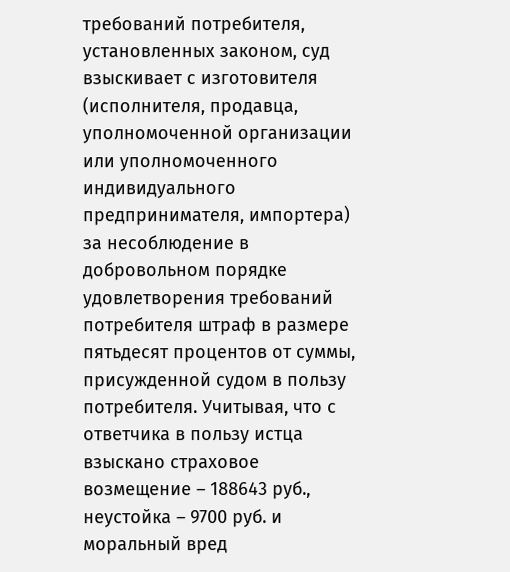требований потребителя, установленных законом, суд взыскивает с изготовителя (исполнителя, продавца, уполномоченной организации или уполномоченного индивидуального предпринимателя, импортера) за несоблюдение в добровольном порядке удовлетворения требований потребителя штраф в размере пятьдесят процентов от суммы, присужденной судом в пользу потребителя. Учитывая, что с ответчика в пользу истца взыскано страховое возмещение – 188643 руб., неустойка – 9700 руб. и моральный вред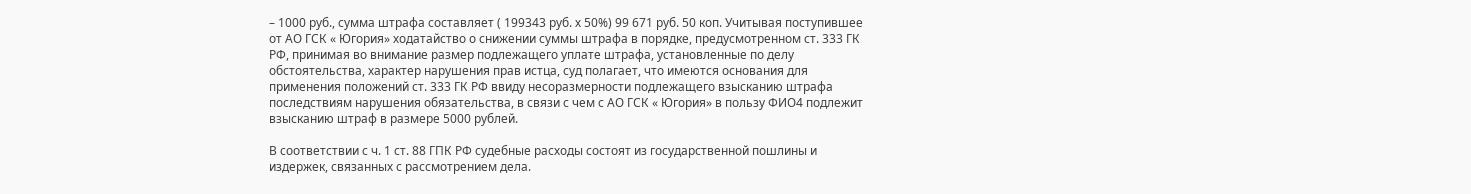– 1000 руб., сумма штрафа составляет ( 199343 руб. х 50%) 99 671 руб. 50 коп. Учитывая поступившее от АО ГСК « Югория» ходатайство о снижении суммы штрафа в порядке, предусмотренном ст. 333 ГК РФ, принимая во внимание размер подлежащего уплате штрафа, установленные по делу обстоятельства, характер нарушения прав истца, суд полагает, что имеются основания для применения положений ст. 333 ГК РФ ввиду несоразмерности подлежащего взысканию штрафа последствиям нарушения обязательства, в связи с чем с АО ГСК « Югория» в пользу ФИО4 подлежит взысканию штраф в размере 5000 рублей.

В соответствии с ч. 1 ст. 88 ГПК РФ судебные расходы состоят из государственной пошлины и издержек, связанных с рассмотрением дела.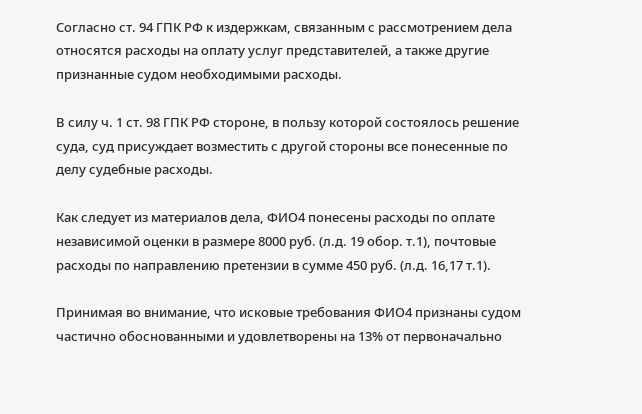Согласно ст. 94 ГПК РФ к издержкам, связанным с рассмотрением дела относятся расходы на оплату услуг представителей, а также другие признанные судом необходимыми расходы.

В силу ч. 1 ст. 98 ГПК РФ стороне, в пользу которой состоялось решение суда, суд присуждает возместить с другой стороны все понесенные по делу судебные расходы.

Как следует из материалов дела, ФИО4 понесены расходы по оплате независимой оценки в размере 8000 руб. (л.д. 19 обор. т.1), почтовые расходы по направлению претензии в сумме 450 руб. (л.д. 16,17 т.1).

Принимая во внимание, что исковые требования ФИО4 признаны судом частично обоснованными и удовлетворены на 13% от первоначально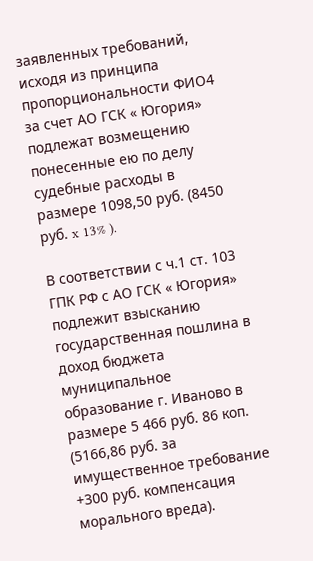заявленных требований, исходя из принципа пропорциональности ФИО4 за счет АО ГСК « Югория» подлежат возмещению понесенные ею по делу судебные расходы в размере 1098,50 руб. (8450 руб. x 13% ).

В соответствии с ч.1 ст. 103 ГПК РФ с АО ГСК « Югория» подлежит взысканию государственная пошлина в доход бюджета муниципальное образование г. Иваново в размере 5 466 руб. 86 коп. (5166,86 руб. за имущественное требование +300 руб. компенсация морального вреда).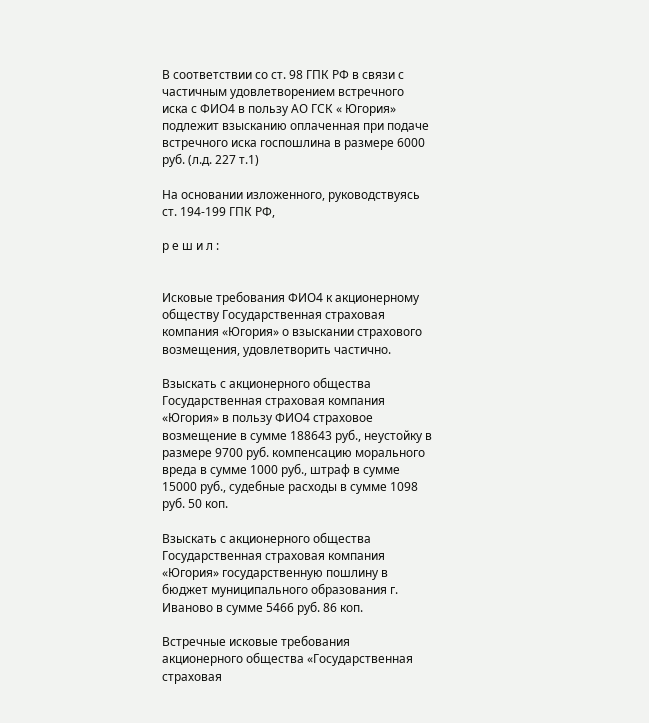В соответствии со ст. 98 ГПК РФ в связи с частичным удовлетворением встречного иска с ФИО4 в пользу АО ГСК « Югория» подлежит взысканию оплаченная при подаче встречного иска госпошлина в размере 6000 руб. (л.д. 227 т.1)

На основании изложенного, руководствуясь ст. 194-199 ГПК РФ,

р е ш и л :


Исковые требования ФИО4 к акционерному обществу Государственная страховая компания «Югория» о взыскании страхового возмещения, удовлетворить частично.

Взыскать с акционерного общества Государственная страховая компания «Югория» в пользу ФИО4 страховое возмещение в сумме 188643 руб., неустойку в размере 9700 руб. компенсацию морального вреда в сумме 1000 руб., штраф в сумме 15000 руб., судебные расходы в сумме 1098 руб. 50 коп.

Взыскать с акционерного общества Государственная страховая компания «Югория» государственную пошлину в бюджет муниципального образования г. Иваново в сумме 5466 руб. 86 коп.

Встречные исковые требования акционерного общества «Государственная страховая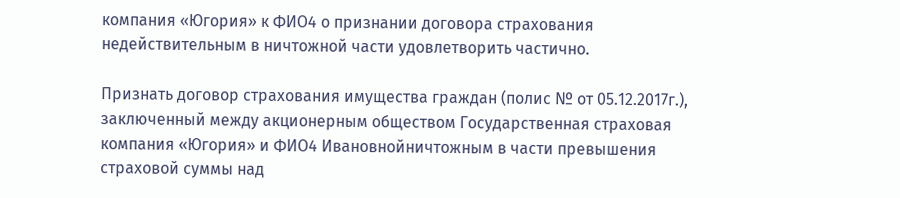компания «Югория» к ФИО4 о признании договора страхования недействительным в ничтожной части удовлетворить частично.

Признать договор страхования имущества граждан (полис № от 05.12.2017г.), заключенный между акционерным обществом Государственная страховая компания «Югория» и ФИО4 Ивановнойничтожным в части превышения страховой суммы над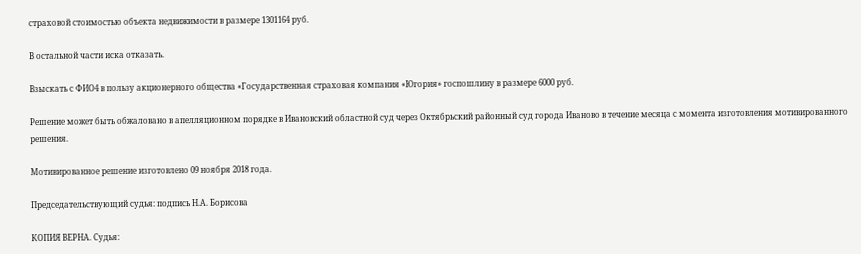страховой стоимостью объекта недвижимости в размере 1301164 руб.

В остальной части иска отказать.

Взыскать с ФИО4 в пользу акционерного общества «Государственная страховая компания «Югория» госпошлину в размере 6000 руб.

Решение может быть обжаловано в апелляционном порядке в Ивановский областной суд через Октябрьский районный суд города Иваново в течение месяца с момента изготовления мотивированного решения.

Мотивированное решение изготовлено 09 ноября 2018 года.

Председательствующий судья: подпись Н.А. Борисова

КОПИЯ ВЕРНА. Судья: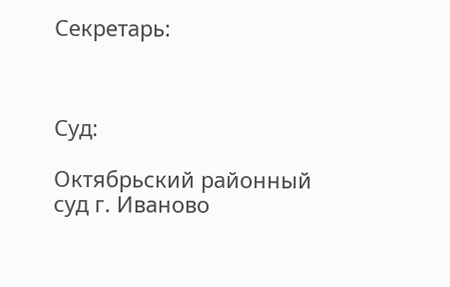Секретарь:



Суд:

Октябрьский районный суд г. Иваново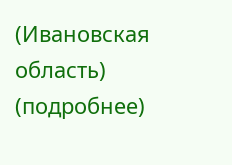(Ивановская область) (подробнее)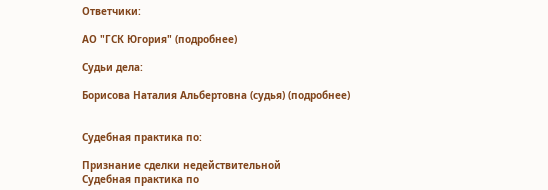Ответчики:

АО "ГСК Югория" (подробнее)

Судьи дела:

Борисова Наталия Альбертовна (судья) (подробнее)


Судебная практика по:

Признание сделки недействительной
Судебная практика по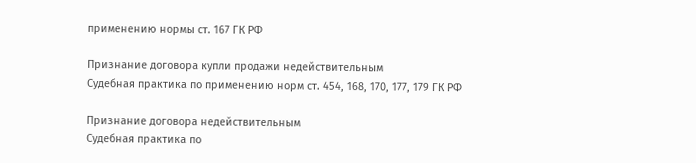применению нормы ст. 167 ГК РФ

Признание договора купли продажи недействительным
Судебная практика по применению норм ст. 454, 168, 170, 177, 179 ГК РФ

Признание договора недействительным
Судебная практика по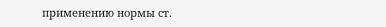применению нормы ст.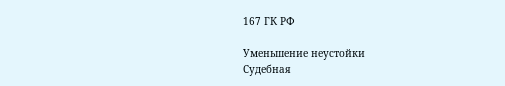167 ГК РФ

Уменьшение неустойки
Судебная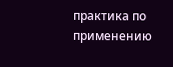практика по применению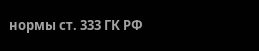нормы ст. 333 ГК РФ